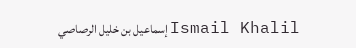إسماعيل بن خليل الرصاصي Ismail Khalil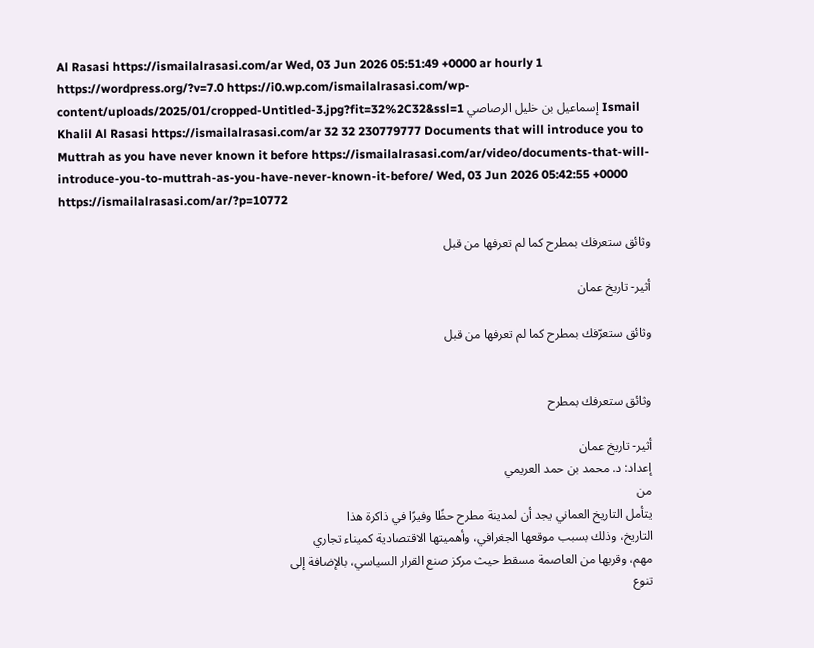Al Rasasi https://ismailalrasasi.com/ar Wed, 03 Jun 2026 05:51:49 +0000 ar hourly 1 https://wordpress.org/?v=7.0 https://i0.wp.com/ismailalrasasi.com/wp-content/uploads/2025/01/cropped-Untitled-3.jpg?fit=32%2C32&ssl=1 إسماعيل بن خليل الرصاصي Ismail Khalil Al Rasasi https://ismailalrasasi.com/ar 32 32 230779777 Documents that will introduce you to Muttrah as you have never known it before https://ismailalrasasi.com/ar/video/documents-that-will-introduce-you-to-muttrah-as-you-have-never-known-it-before/ Wed, 03 Jun 2026 05:42:55 +0000 https://ismailalrasasi.com/ar/?p=10772

وثائق ستعرفك بمطرح كما لم تعرفها من قبل

أثير- تاريخ عمان

وثائق ستعرّفك بمطرح كما لم تعرفها من قبل


وثائق ستعرفك بمطرح

أثير- تاريخ عمان
إعداد: د. محمد بن حمد العريمي
من
يتأمل التاريخ العماني يجد أن لمدينة مطرح حظًا وفيرًا في ذاكرة هذا
التاريخ، وذلك بسبب موقعها الجغرافي، وأهميتها الاقتصادية كميناء تجاري
مهم، وقربها من العاصمة مسقط حيث مركز صنع القرار السياسي، بالإضافة إلى
تنوع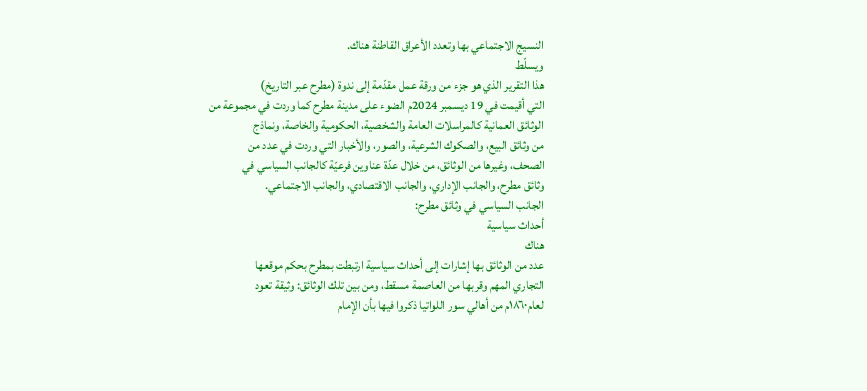النسيج الاجتماعي بها وتعدد الأعراق القاطنة هناك.
ويسلّط
هذا التقرير الذي هو جزء من ورقة عمل مقدّمة إلى ندوة (مطرح عبر التاريخ)
التي أقيمت في 19 ديسمبر 2024م الضوء على مدينة مطرح كما وردت في مجموعة من
الوثائق العمانية كالمراسلات العامة والشخصية، الحكومية والخاصة، ونماذج
من وثائق البيع، والصكوك الشرعية، والصور، والأخبار التي وردت في عدد من
الصحف، وغيرها من الوثائق، من خلال عدّة عناوين فرعيّة كالجانب السياسي في
وثائق مطرح، والجانب الإداري، والجانب الاقتصادي، والجانب الاجتماعي.
الجانب السياسي في وثائق مطرح:
أحداث سياسية
هناك
عدد من الوثائق بها إشارات إلى أحداث سياسية ارتبطت بمطرح بحكم موقعها
التجاري المهم وقربها من العاصمة مسقط، ومن بين تلك الوثائق: وثيقة تعود
لعام١٨٦٠م من أهالي سور اللواتيا ذكروا فيها بأن الإمام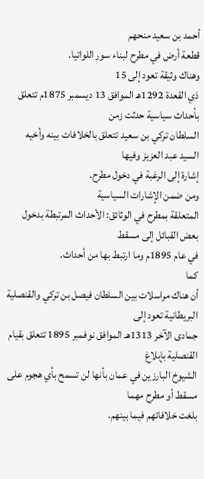أحمد بن سعيد منحهم
قطعة أرض في مطرح لبناء سور اللواتيا.
وهناك وثيقة تعود إلى 15
ذي القعدة 1292هـ الموافق 13 ديسمبر 1875م تتعلق بأحداث سياسية حدثت زمن
السلطان تركي بن سعيد تتعلق بالخلافات بينه وأخيه السيد عبد العزيز وفيها
إشارة إلى الرغبة في دخول مطرح.
ومن ضمن الإشارات السياسية
المتعلقة بمطرح في الوثائق: الأحداث المرتبطة بدخول بعض القبائل إلى مسقط
في عام 1895م وما ارتبط بها من أحداث.
كما
أن هناك مراسلات بين السلطان فيصل بن تركي والقنصلية البريطانية تعود إلى
جمادى الآخر 1313هـ الموافق نوفمبر 1895 تتعلق بقيام القنصلية بإبلاغ
الشيوخ البارزين في عمان بأنها لن تسمح بأي هجوم على مسقط أو مطرح مهما
بلغت خلافاتهم فيما بينهم.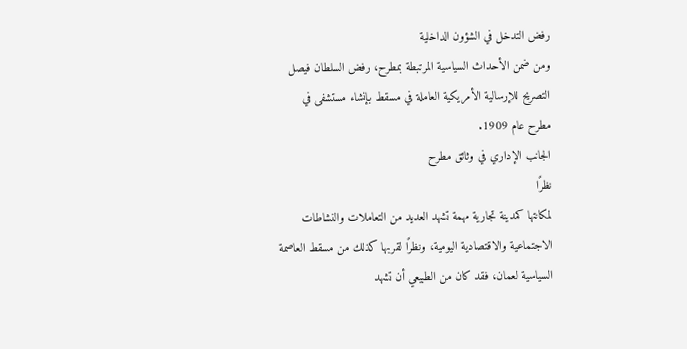رفض التدخل في الشؤون الداخلية
ومن ضمن الأحداث السياسية المرتبطة بمطرح، رفض السلطان فيصل التصريح للإرسالية الأمريكية العاملة في مسقط بإنشاء مستشفى في مطرح عام 1909.
الجانب الإداري في وثائق مطرح
نظرًا
لمكانتها كمدينة تجارية مهمة تشهد العديد من التعاملات والنشاطات
الاجتماعية والاقتصادية اليومية، ونظرًا لقربها كذلك من مسقط العاصمة
السياسية لعمان، فقد كان من الطبيعي أن تشهد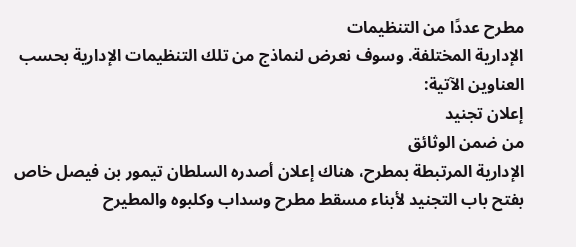مطرح عددًا من التنظيمات
الإدارية المختلفة. وسوف نعرض لنماذج من تلك التنظيمات الإدارية بحسب
العناوين الآتية:
إعلان تجنيد
من ضمن الوثائق
الإدارية المرتبطة بمطرح، هناك إعلان أصدره السلطان تيمور بن فيصل خاص
بفتح باب التجنيد لأبناء مسقط مطرح وسداب وكلبوه والمطيرح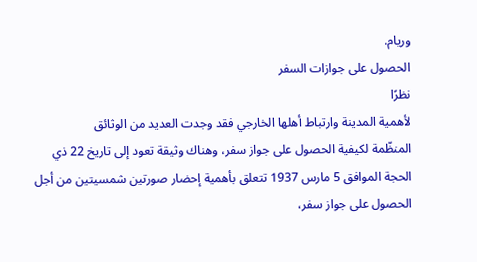وريام.
الحصول على جوازات السفر
نظرًا
لأهمية المدينة وارتباط أهلها الخارجي فقد وجدت العديد من الوثائق
المنظّمة لكيفية الحصول على جواز سفر، وهناك وثيقة تعود إلى تاريخ 22 ذي
الحجة الموافق 5 مارس 1937 تتعلق بأهمية إحضار صورتين شمسيتين من أجل
الحصول على جواز سفر،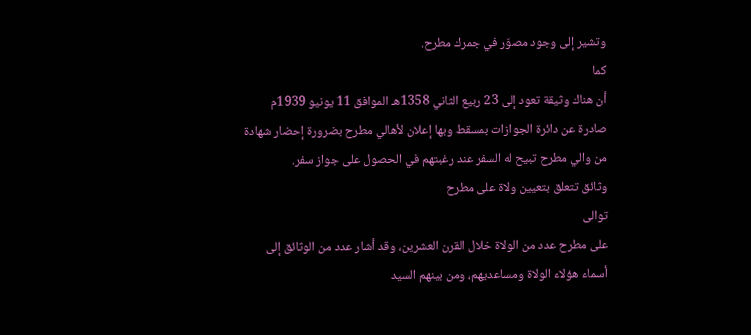وتشير إلى وجود مصوّر في جمرك مطرح.
كما
أن هناك وثيقة تعود إلى 23 ربيع الثاني 1358هـ الموافق 11 يونيو 1939م
صادرة عن دائرة الجوازات بمسقط وبها إعلان لأهالي مطرح بضرورة إحضار شهادة
من والي مطرح تبيح له السفر عند رغبتهم في الحصول على جواز سفر.
وثائق تتعلق بتعيين ولاة على مطرح
توالى
على مطرح عدد من الولاة خلال القرن العشرين، وقد أشار عدد من الوثائق إلى
أسماء هؤلاء الولاة ومساعديهم، ومن بينهم السيد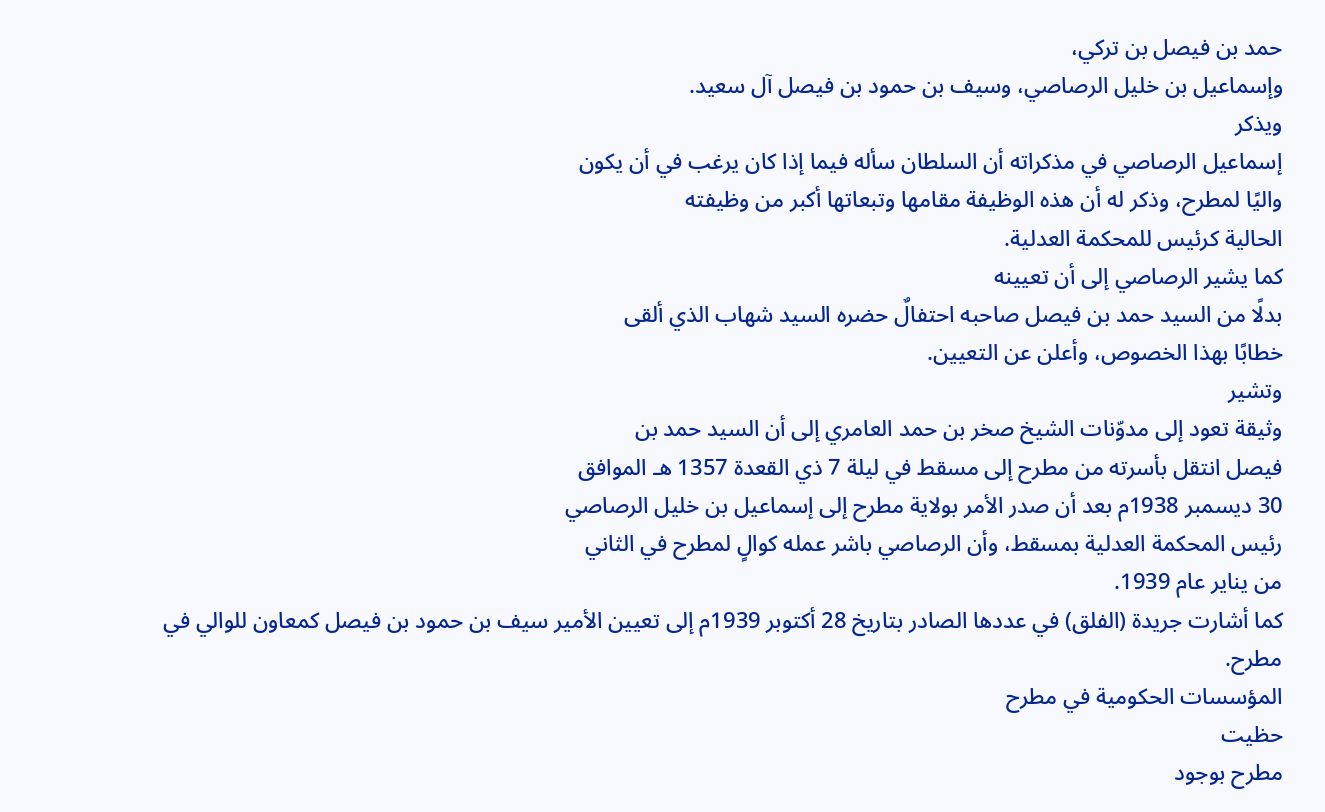حمد بن فيصل بن تركي،
وإسماعيل بن خليل الرصاصي، وسيف بن حمود بن فيصل آل سعيد.
ويذكر
إسماعيل الرصاصي في مذكراته أن السلطان سأله فيما إذا كان يرغب في أن يكون
واليًا لمطرح، وذكر له أن هذه الوظيفة مقامها وتبعاتها أكبر من وظيفته
الحالية كرئيس للمحكمة العدلية.
كما يشير الرصاصي إلى أن تعيينه
بدلًا من السيد حمد بن فيصل صاحبه احتفالٌ حضره السيد شهاب الذي ألقى
خطابًا بهذا الخصوص، وأعلن عن التعيين.
وتشير
وثيقة تعود إلى مدوّنات الشيخ صخر بن حمد العامري إلى أن السيد حمد بن
فيصل انتقل بأسرته من مطرح إلى مسقط في ليلة 7 ذي القعدة 1357 هـ الموافق
30 ديسمبر 1938م بعد أن صدر الأمر بولاية مطرح إلى إسماعيل بن خليل الرصاصي
رئيس المحكمة العدلية بمسقط، وأن الرصاصي باشر عمله كوالٍ لمطرح في الثاني
من يناير عام 1939.
كما أشارت جريدة (الفلق) في عددها الصادر بتاريخ 28 أكتوبر 1939م إلى تعيين الأمير سيف بن حمود بن فيصل كمعاون للوالي في مطرح.
المؤسسات الحكومية في مطرح
حظيت
مطرح بوجود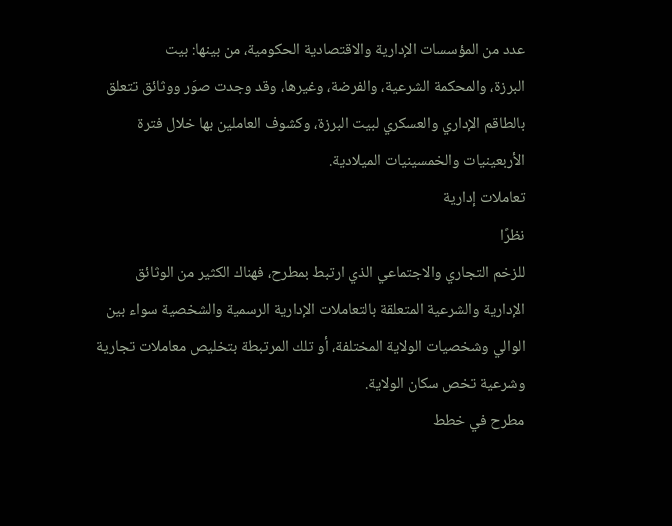عدد من المؤسسات الإدارية والاقتصادية الحكومية، من بينها: بيت
البرزة، والمحكمة الشرعية، والفرضة، وغيرها، وقد وجدت صوَر ووثائق تتعلق
بالطاقم الإداري والعسكري لبيت البرزة، وكشوف العاملين بها خلال فترة
الأربعينيات والخمسينيات الميلادية.
تعاملات إدارية
نظرًا
للزخم التجاري والاجتماعي الذي ارتبط بمطرح، فهناك الكثير من الوثائق
الإدارية والشرعية المتعلقة بالتعاملات الإدارية الرسمية والشخصية سواء بين
الوالي وشخصيات الولاية المختلفة، أو تلك المرتبطة بتخليص معاملات تجارية
وشرعية تخص سكان الولاية.
مطرح في خطط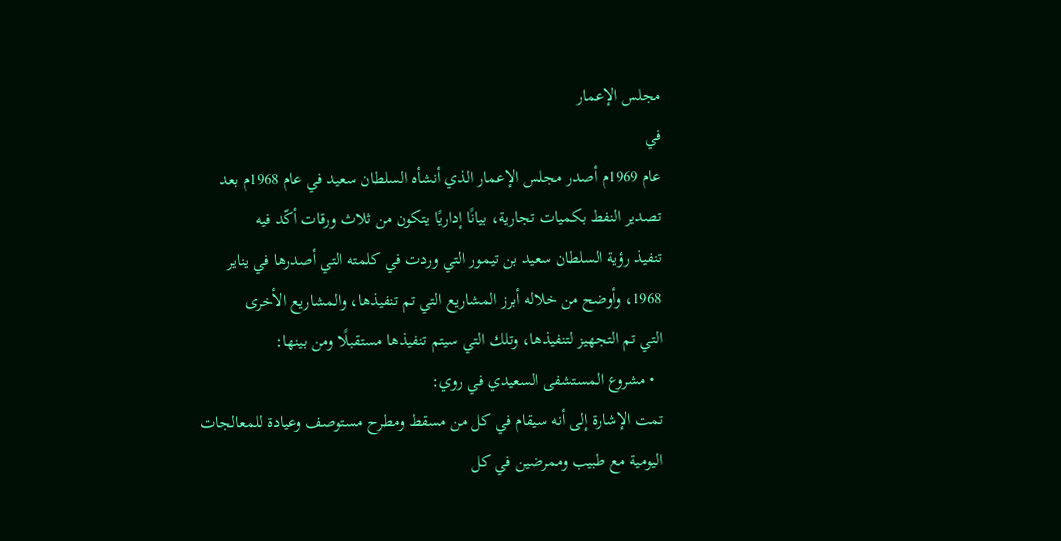مجلس الإعمار
في
عام 1969م أصدر مجلس الإعمار الذي أنشأه السلطان سعيد في عام 1968م بعد
تصدير النفط بكميات تجارية، بيانًا إداريًا يتكون من ثلاث ورقات أكّد فيه
تنفيذ رؤية السلطان سعيد بن تيمور التي وردت في كلمته التي أصدرها في يناير
1968، وأوضح من خلاله أبرز المشاريع التي تم تنفيذها، والمشاريع الأخرى
التي تم التجهيز لتنفيذها، وتلك التي سيتم تنفيذها مستقبلًا ومن بينها:
  • مشروع المستشفى السعيدي في روي:
تمت الإشارة إلى أنه سيقام في كل من مسقط ومطرح مستوصف وعيادة للمعالجات
اليومية مع طبيب وممرضين في كل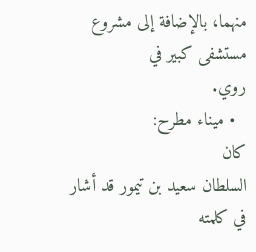منهما، بالإضافة إلى مشروع مستشفى كبير في
روي.
  • ميناء مطرح:
كان
السلطان سعيد بن تيمور قد أشار في كلمته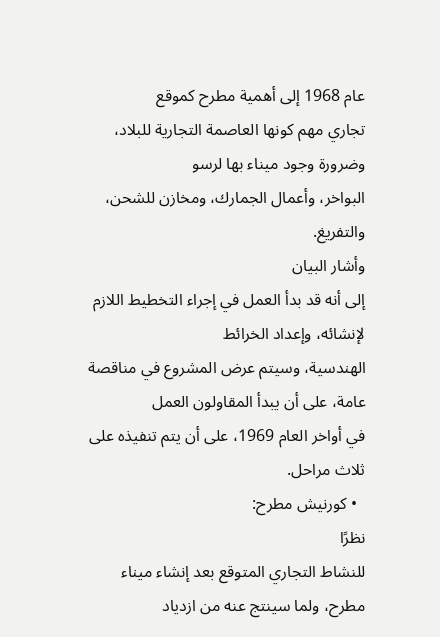عام 1968 إلى أهمية مطرح كموقع
تجاري مهم كونها العاصمة التجارية للبلاد، وضرورة وجود ميناء بها لرسو
البواخر، وأعمال الجمارك، ومخازن للشحن، والتفريغ.
وأشار البيان
إلى أنه قد بدأ العمل في إجراء التخطيط اللازم لإنشائه، وإعداد الخرائط
الهندسية، وسيتم عرض المشروع في مناقصة عامة، على أن يبدأ المقاولون العمل
في أواخر العام 1969، على أن يتم تنفيذه على ثلاث مراحل.
  • كورنيش مطرح:
نظرًا
للنشاط التجاري المتوقع بعد إنشاء ميناء مطرح، ولما سينتج عنه من ازدياد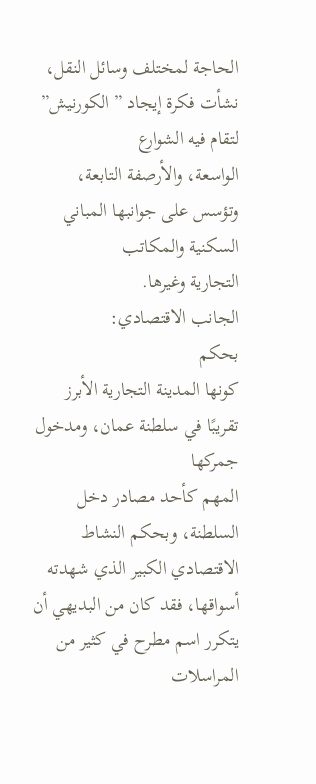الحاجة لمختلف وسائل النقل، نشأت فكرة إيجاد ” الكورنيش” لتقام فيه الشوارع
الواسعة، والأرصفة التابعة، وتؤسس على جوانبها المباني السكنية والمكاتب
التجارية وغيرها.
الجانب الاقتصادي:
بحكم
كونها المدينة التجارية الأبرز تقريبًا في سلطنة عمان، ومدخول جمركها
المهم كأحد مصادر دخل السلطنة، وبحكم النشاط الاقتصادي الكبير الذي شهدته
أسواقها، فقد كان من البديهي أن يتكرر اسم مطرح في كثير من المراسلات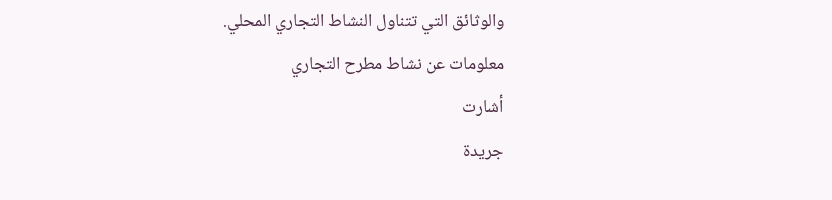والوثائق التي تتناول النشاط التجاري المحلي.
معلومات عن نشاط مطرح التجاري
أشارت
جريدة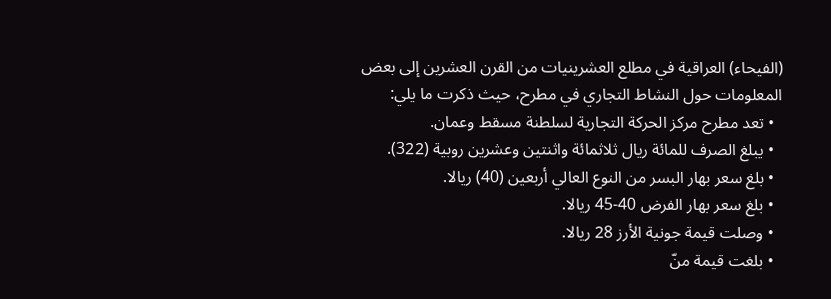(الفيحاء) العراقية في مطلع العشرينيات من القرن العشرين إلى بعض
المعلومات حول النشاط التجاري في مطرح، حيث ذكرت ما يلي:
  • تعد مطرح مركز الحركة التجارية لسلطنة مسقط وعمان.
  • يبلغ الصرف للمائة ريال ثلاثمائة واثنتين وعشرين روبية (322).
  • بلغ سعر بهار البسر من النوع العالي أربعين (40) ريالا.
  • بلغ سعر بهار الفرض 40-45 ريالا.
  • وصلت قيمة جونية الأرز 28 ريالا.
  • بلغت قيمة منّ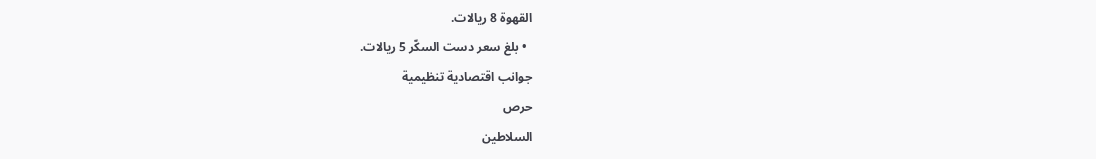القهوة 8 ريالات.
  • بلغ سعر دست السكّر 5 ريالات.
جوانب اقتصادية تنظيمية
حرص
السلاطين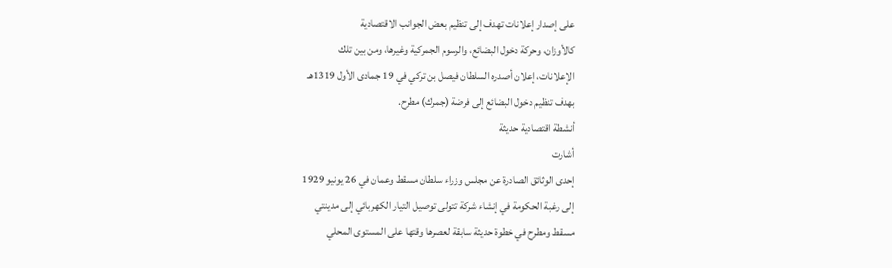على إصدار إعلانات تهدف إلى تنظيم بعض الجوانب الاقتصادية
كالأوزان، وحركة دخول البضائع، والرسوم الجمركية وغيرها، ومن بين تلك
الإعلانات، إعلان أصدره السلطان فيصل بن تركي في 19 جمادى الأول 1319هـ
بهدف تنظيم دخول البضائع إلى فرضة (جمرك) مطرح.
أنشطة اقتصادية حديثة
أشارت
إحدى الوثائق الصادرة عن مجلس وزراء سلطان مسقط وعمان في 26 يونيو 1929
إلى رغبة الحكومة في إنشاء شركة تتولى توصيل التيار الكهربائي إلى مدينتي
مسقط ومطرح في خطوة حديثة سابقة لعصرها وقتها على المستوى المحلي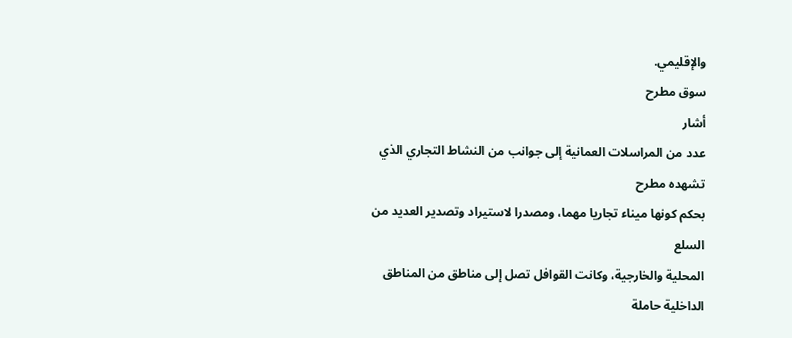والإقليمي.
سوق مطرح
أشار
عدد من المراسلات العمانية إلى جوانب من النشاط التجاري الذي تشهده مطرح
بحكم كونها ميناء تجاريا مهما، ومصدرا لاستيراد وتصدير العديد من السلع
المحلية والخارجية، وكانت القوافل تصل إلى مناطق من المناطق الداخلية حاملة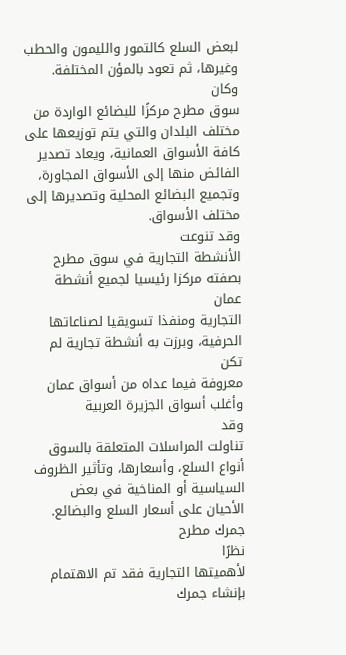لبعض السلع كالتمور والليمون والحطب وغيرها، ثم تعود بالمؤن المختلفة.
وكان
سوق مطرح مركزًا للبضائع الواردة من مختلف البلدان والتي يتم توزيعها على
كافة الأسواق العمانية، ويعاد تصدير الفائض منها إلى الأسواق المجاورة،
وتجميع البضائع المحلية وتصديرها إلى مختلف الأسواق.
وقد تنوعت
الأنشطة التجارية في سوق مطرح بصفته مركزا رئيسيا لجميع أنشطة عمان
التجارية ومنفذا تسويقيا لصناعاتها الحرفية، وبرزت به أنشطة تجارية لم تكن
معروفة فيما عداه من أسواق عمان وأغلب أسواق الجزيرة العربية
وقد
تناولت المراسلات المتعلقة بالسوق أنواع السلع، وأسعارها، وتأثير الظروف
السياسية أو المناخية في بعض الأحيان على أسعار السلع والبضائع.
جمرك مطرح
نظرًا
لأهميتها التجارية فقد تم الاهتمام بإنشاء جمرك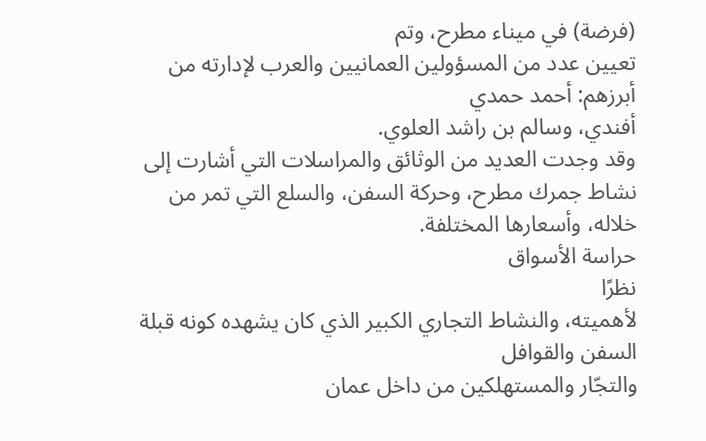(فرضة) في ميناء مطرح، وتم
تعيين عدد من المسؤولين العمانيين والعرب لإدارته من أبرزهم: أحمد حمدي
أفندي، وسالم بن راشد العلوي.
وقد وجدت العديد من الوثائق والمراسلات التي أشارت إلى نشاط جمرك مطرح، وحركة السفن، والسلع التي تمر من خلاله، وأسعارها المختلفة.
حراسة الأسواق
نظرًا
لأهميته، والنشاط التجاري الكبير الذي كان يشهده كونه قبلة السفن والقوافل
والتجّار والمستهلكين من داخل عمان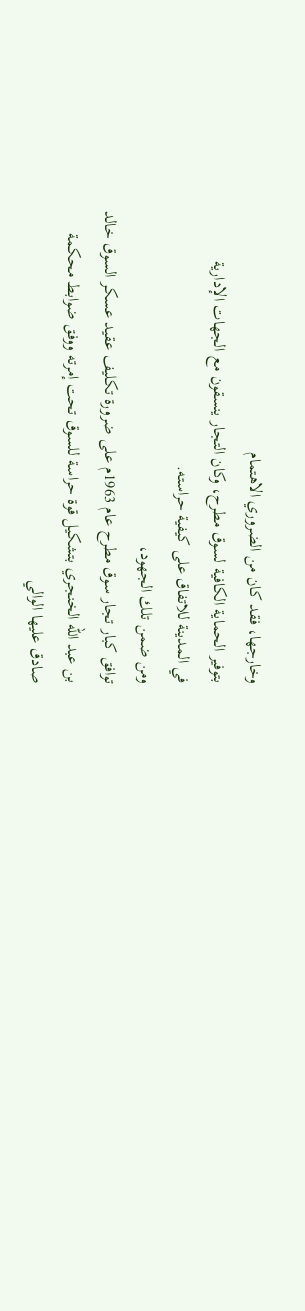وخارجها، فقد كان من الضروري الاهتمام
بتوفير الحماية الكافية لسوق مطرح، وكان التجار ينسقون مع الجهات الإدارية
في المدينة للاتفاق على كيفية حراسته.
ومن ضمن تلك الجهود،
توافق كبار تجار سوق مطرح عام 1963م على ضرورة تكليف عقيد عسكر السوق خالد
بن عبد الله الخنجري بتشكيل قوة حراسة للسوق تحت إمرته ووفق ضوابط محكمة
صادق عليها الوالي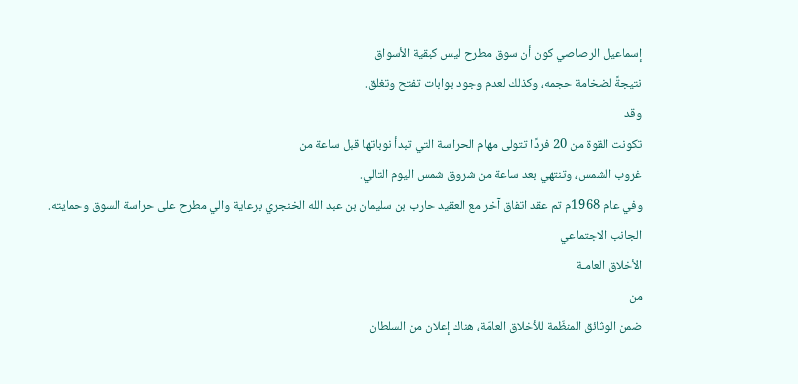إسماعيل الرصاصي كون أن سوق مطرح ليس كبقية الأسواق
نتيجةً لضخامة حجمه، وكذلك لعدم وجود بوابات تفتح وتغلق.
وقد
تكونت القوة من 20 فردًا تتولى مهام الحراسة التي تبدأ نوباتها قبل ساعة من
غروب الشمس، وتنتهي بعد ساعة من شروق شمس اليوم التالي.
وفي عام 1968م تم عقد اتفاق آخر مع العقيد حارب بن سليمان بن عبد الله الخنجري برعاية والي مطرح على حراسة السوق وحمايته.
الجانب الاجتماعي
الأخلاق العامـة
من
ضمن الوثائق المنظّمة للأخلاق العامّة، هناك إعلان من السلطان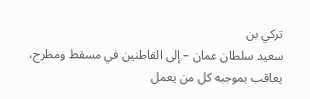تركي بن
سعيد سلطان عمان – إلى القاطنين في مسقط ومطرح، يعاقب بموجبه كل من يعمل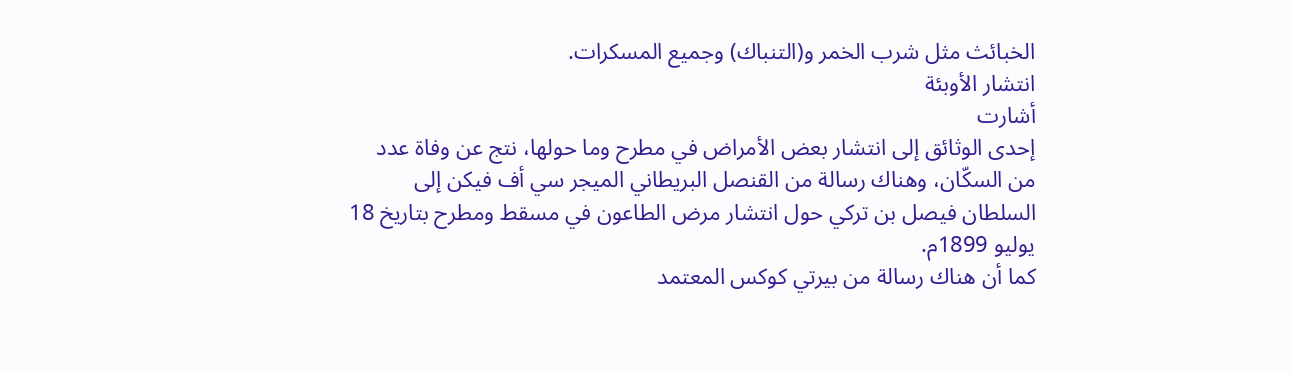الخبائث مثل شرب الخمر و(التنباك) وجميع المسكرات.
انتشار الأوبئة
أشارت
إحدى الوثائق إلى انتشار بعض الأمراض في مطرح وما حولها، نتج عن وفاة عدد
من السكّان، وهناك رسالة من القنصل البريطاني الميجر سي أف فيكن إلى
السلطان فيصل بن تركي حول انتشار مرض الطاعون في مسقط ومطرح بتاريخ 18
يوليو 1899م.
كما أن هناك رسالة من بيرتي كوكس المعتمد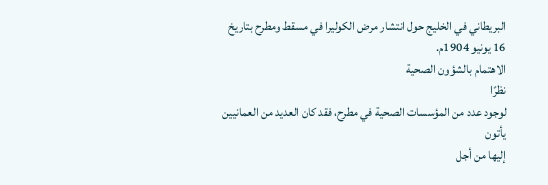البريطاني في الخليج حول انتشار مرض الكوليرا في مسقط ومطرح بتاريخ 16 يونيو 1904م.
الاهتمام بالشؤون الصحية
نظرًا
لوجود عدد من المؤسسات الصحية في مطرح، فقد كان العديد من العمانيين يأتون
إليها من أجل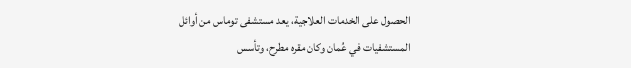الحصول على الخدمات العلاجية، يعد مستشفى توماس من أوائل
المستشفيات في عُمان وكان مقره مطرح، وتأسس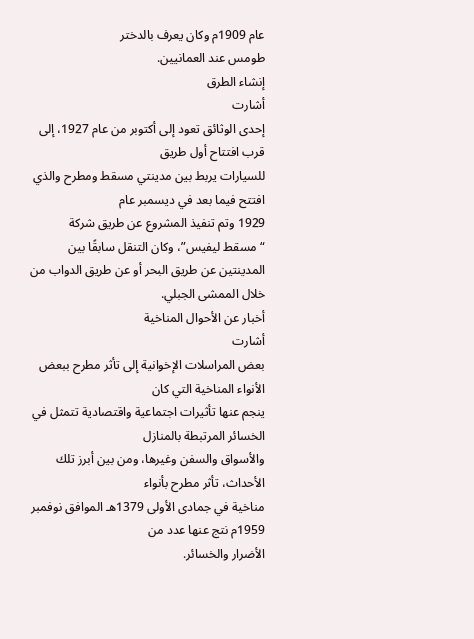عام 1909م وكان يعرف بالدختر
طومس عند العمانيين.
إنشاء الطرق
أشارت
إحدى الوثائق تعود إلى أكتوبر من عام 1927، إلى قرب افتتاح أول طريق
للسيارات يربط بين مدينتي مسقط ومطرح والذي افتتح فيما بعد في ديسمبر عام
1929 وتم تنفيذ المشروع عن طريق شركة “مسقط ليفيس”، وكان التنقل سابقًا بين
المدينتين عن طريق البحر أو عن طريق الدواب من خلال الممشى الجبلي.
أخبار عن الأحوال المناخية
أشارت
بعض المراسلات الإخوانية إلى تأثر مطرح ببعض الأنواء المناخية التي كان
ينجم عنها تأثيرات اجتماعية واقتصادية تتمثل في الخسائر المرتبطة بالمنازل
والأسواق والسفن وغيرها، ومن بين أبرز تلك الأحداث، تأثر مطرح بأنواء
مناخية في جمادى الأولى 1379هـ الموافق نوفمبر 1959م نتج عنها عدد من
الأضرار والخسائر.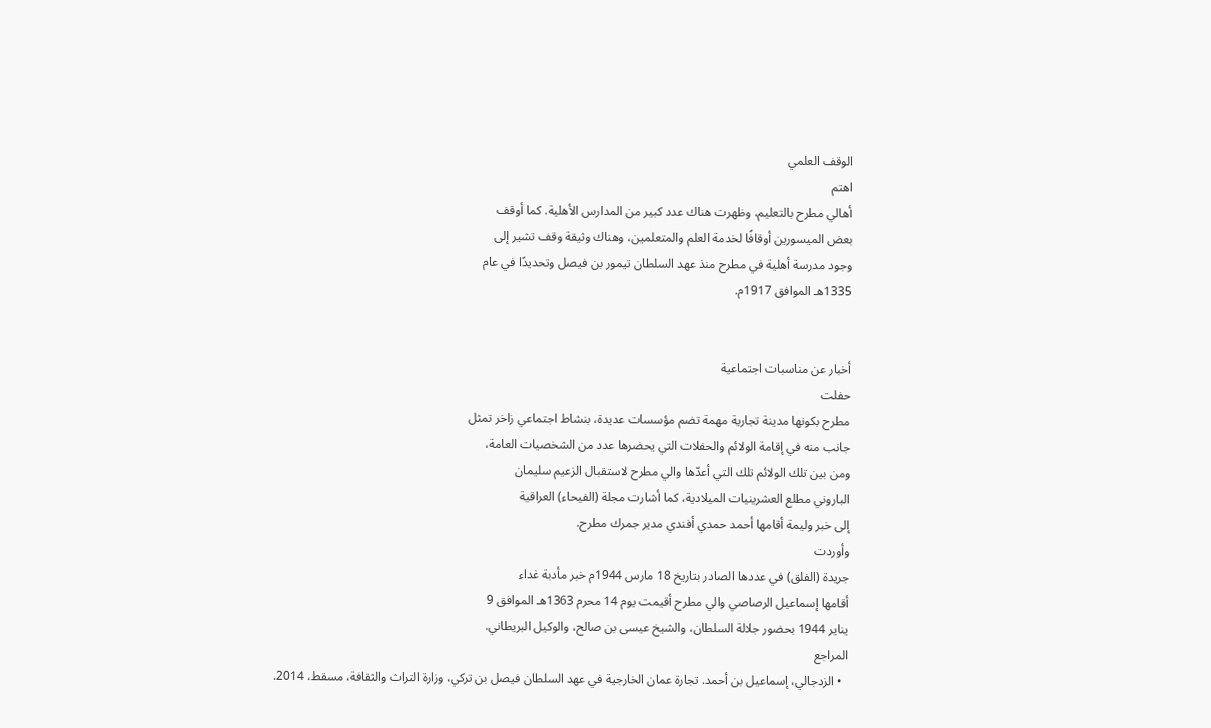الوقف العلمي
اهتم
أهالي مطرح بالتعليم، وظهرت هناك عدد كبير من المدارس الأهلية. كما أوقف
بعض الميسورين أوقافًا لخدمة العلم والمتعلمين، وهناك وثيقة وقف تشير إلى
وجود مدرسة أهلية في مطرح منذ عهد السلطان تيمور بن فيصل وتحديدًا في عام
1335هـ الموافق 1917م.


أخبار عن مناسبات اجتماعية
حفلت
مطرح بكونها مدينة تجارية مهمة تضم مؤسسات عديدة، بنشاط اجتماعي زاخر تمثل
جانب منه في إقامة الولائم والحفلات التي يحضرها عدد من الشخصيات العامة،
ومن بين تلك الولائم تلك التي أعدّها والي مطرح لاستقبال الزعيم سليمان
الباروني مطلع العشرينيات الميلادية، كما أشارت مجلة (الفيحاء) العراقية
إلى خبر وليمة أقامها أحمد حمدي أفندي مدير جمرك مطرح.
وأوردت
جريدة (الفلق) في عددها الصادر بتاريخ 18 مارس 1944م خبر مأدبة غداء
أقامها إسماعيل الرصاصي والي مطرح أقيمت يوم 14 محرم 1363هـ الموافق 9
يناير 1944 بحضور جلالة السلطان، والشيخ عيسى بن صالح، والوكيل البريطاني.
المراجع
  • الزدجالي، إسماعيل بن أحمد. تجارة عمان الخارجية في عهد السلطان فيصل بن تركي، وزارة التراث والثقافة، مسقط، 2014.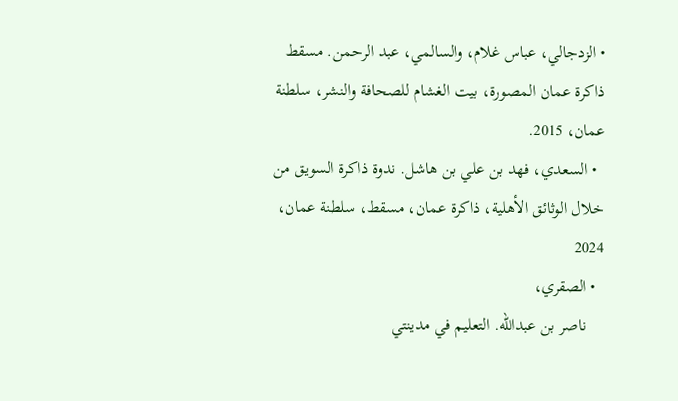• الزدجالي، عباس غلام، والسالمي، عبد الرحمن. مسقط ذاكرة عمان المصورة، بيت الغشام للصحافة والنشر، سلطنة عمان، 2015.
  • السعدي، فهد بن علي بن هاشل. ندوة ذاكرة السويق من خلال الوثائق الأهلية، ذاكرة عمان، مسقط، سلطنة عمان، 2024
  • الصقري،
    ناصر بن عبدالله. التعليم في مدينتي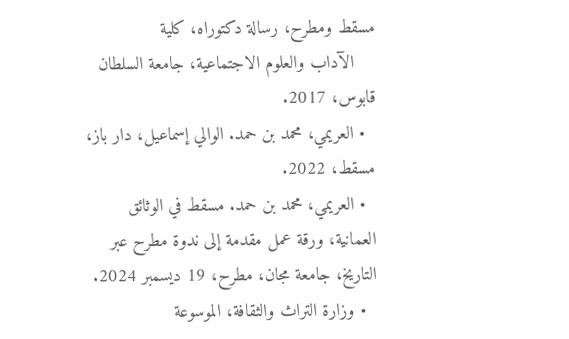مسقط ومطرح، رسالة دكتوراه، كلية
    الآداب والعلوم الاجتماعية، جامعة السلطان قابوس، 2017.
  • العريمي، محمد بن حمد. الوالي إسماعيل، دار باز، مسقط، 2022.
  • العريمي، محمد بن حمد. مسقط في الوثائق العمانية، ورقة عمل مقدمة إلى ندوة مطرح عبر التاريخ، جامعة مجان، مطرح، 19 ديسمبر 2024.
  • وزارة التراث والثقافة، الموسوعة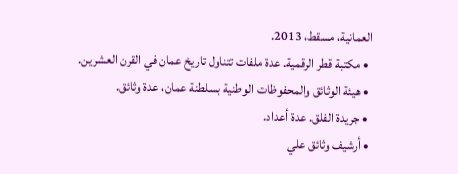العمانية، مسقط، 2013.
  • مكتبة قطر الرقمية. عدة ملفات تتناول تاريخ عمان في القرن العشرين.
  • هيئة الوثائق والمحفوظات الوطنية بسلطنة عمان، عدة وثائق.
  • جريدة الفلق. عدة أعداد.
  • أرشيف وثائق علي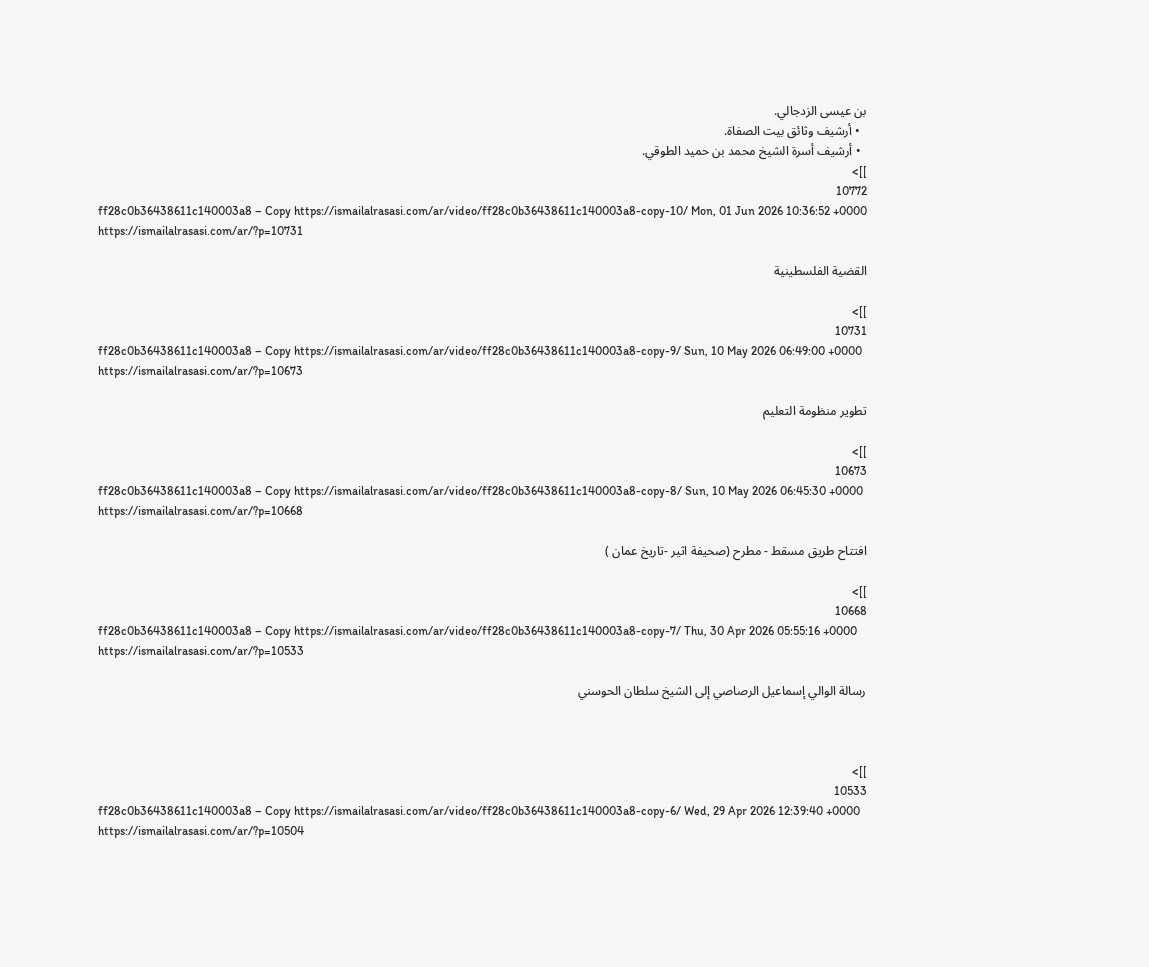بن عيسى الزدجالي.
  • أرشيف وثائق بيت الصفاة.
  • أرشيف أسرة الشيخ محمد بن حميد الطوقي.
]]>
10772
ff28c0b36438611c140003a8 – Copy https://ismailalrasasi.com/ar/video/ff28c0b36438611c140003a8-copy-10/ Mon, 01 Jun 2026 10:36:52 +0000 https://ismailalrasasi.com/ar/?p=10731

القضية الفلسطينية

]]>
10731
ff28c0b36438611c140003a8 – Copy https://ismailalrasasi.com/ar/video/ff28c0b36438611c140003a8-copy-9/ Sun, 10 May 2026 06:49:00 +0000 https://ismailalrasasi.com/ar/?p=10673

تطوير منظومة التعليم

]]>
10673
ff28c0b36438611c140003a8 – Copy https://ismailalrasasi.com/ar/video/ff28c0b36438611c140003a8-copy-8/ Sun, 10 May 2026 06:45:30 +0000 https://ismailalrasasi.com/ar/?p=10668

افتتاح طريق مسقط - مطرح (صحيفة اثير -تاريخ عمان )

]]>
10668
ff28c0b36438611c140003a8 – Copy https://ismailalrasasi.com/ar/video/ff28c0b36438611c140003a8-copy-7/ Thu, 30 Apr 2026 05:55:16 +0000 https://ismailalrasasi.com/ar/?p=10533

رسالة الوالي إسماعيل الرصاصي إلى الشيخ سلطان الحوسني



]]>
10533
ff28c0b36438611c140003a8 – Copy https://ismailalrasasi.com/ar/video/ff28c0b36438611c140003a8-copy-6/ Wed, 29 Apr 2026 12:39:40 +0000 https://ismailalrasasi.com/ar/?p=10504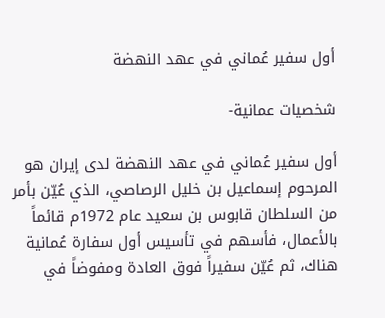أول سفير عُماني في عهد النهضة

شخصيات عمانية-

أول سفير عُماني في عهد النهضة لدى إيران هو المرحوم إسماعيل بن خليل الرصاصي، الذي عُيّن بأمر من السلطان قابوس بن سعيد عام 1972م قائماً بالأعمال، فأسهم في تأسيس أول سفارة عُمانية هناك، ثم عُيّن سفيراً فوق العادة ومفوضاً في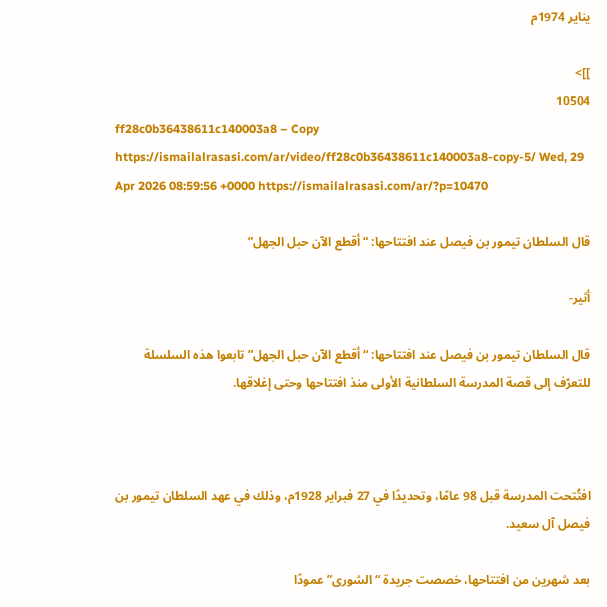يناير 1974م

]]>
10504
ff28c0b36438611c140003a8 – Copy https://ismailalrasasi.com/ar/video/ff28c0b36438611c140003a8-copy-5/ Wed, 29 Apr 2026 08:59:56 +0000 https://ismailalrasasi.com/ar/?p=10470

قال السلطان تيمور بن فيصل عند افتتاحها: “أقطع الآن حبل الجهل”

أثير-

قال السلطان تيمور بن فيصل عند افتتاحها: “أقطع الآن حبل الجهل” تابعوا هذه السلسلة للتعرّف إلى قصة المدرسة السلطانية الأولى منذ افتتاحها وحتى إغلاقها.



افتُتحت المدرسة قبل 98 عامًا، وتحديدًا في 27 فبراير 1928م، وذلك في عهد السلطان تيمور بن فيصل آل سعيد.

بعد شهرين من افتتاحها، خصصت جريدة “الشورى” عمودًا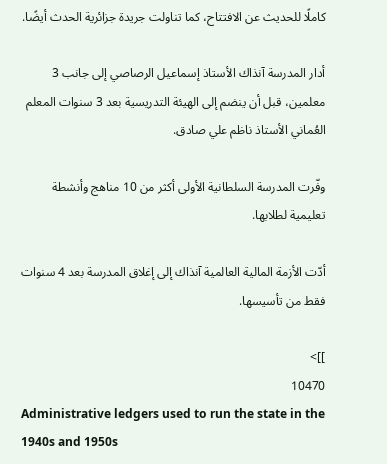كاملًا للحديث عن الافتتاح، كما تناولت جريدة جزائرية الحدث أيضًا.

أدار المدرسة آنذاك الأستاذ إسماعيل الرصاصي إلى جانب 3 معلمين، قبل أن ينضم إلى الهيئة التدريسية بعد 3 سنوات المعلم العُماني الأستاذ ناظم علي صادق.

وفّرت المدرسة السلطانية الأولى أكثر من 10 مناهج وأنشطة تعليمية لطلابها.

أدّت الأزمة المالية العالمية آنذاك إلى إغلاق المدرسة بعد 4 سنوات فقط من تأسيسها.

]]>
10470
Administrative ledgers used to run the state in the 1940s and 1950s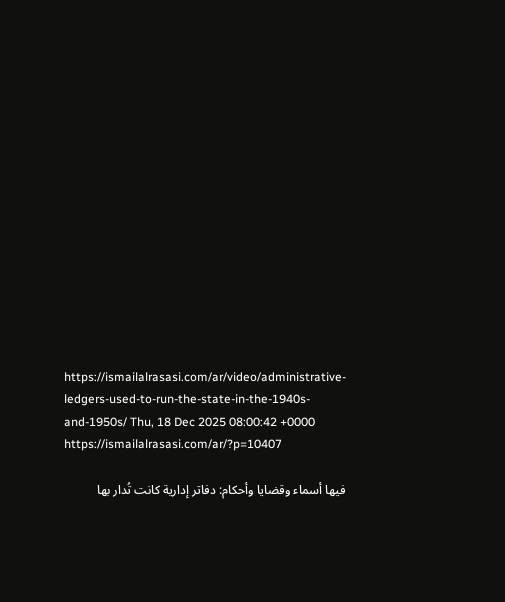https://ismailalrasasi.com/ar/video/administrative-ledgers-used-to-run-the-state-in-the-1940s-and-1950s/ Thu, 18 Dec 2025 08:00:42 +0000 https://ismailalrasasi.com/ar/?p=10407

فيها أسماء وقضايا وأحكام: دفاتر إدارية كانت تُدار بها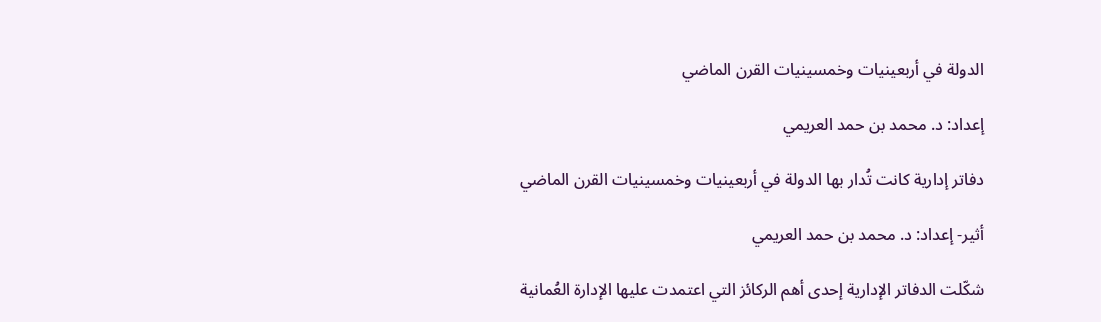الدولة في أربعينيات وخمسينيات القرن الماضي

إعداد: د. محمد بن حمد العريمي

دفاتر إدارية كانت تُدار بها الدولة في أربعينيات وخمسينيات القرن الماضي

أثير- إعداد: د. محمد بن حمد العريمي

شكّلت الدفاتر الإدارية إحدى أهم الركائز التي اعتمدت عليها الإدارة العُمانية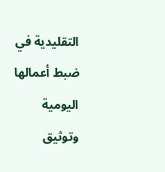التقليدية في ضبط أعمالها اليومية وتوثيق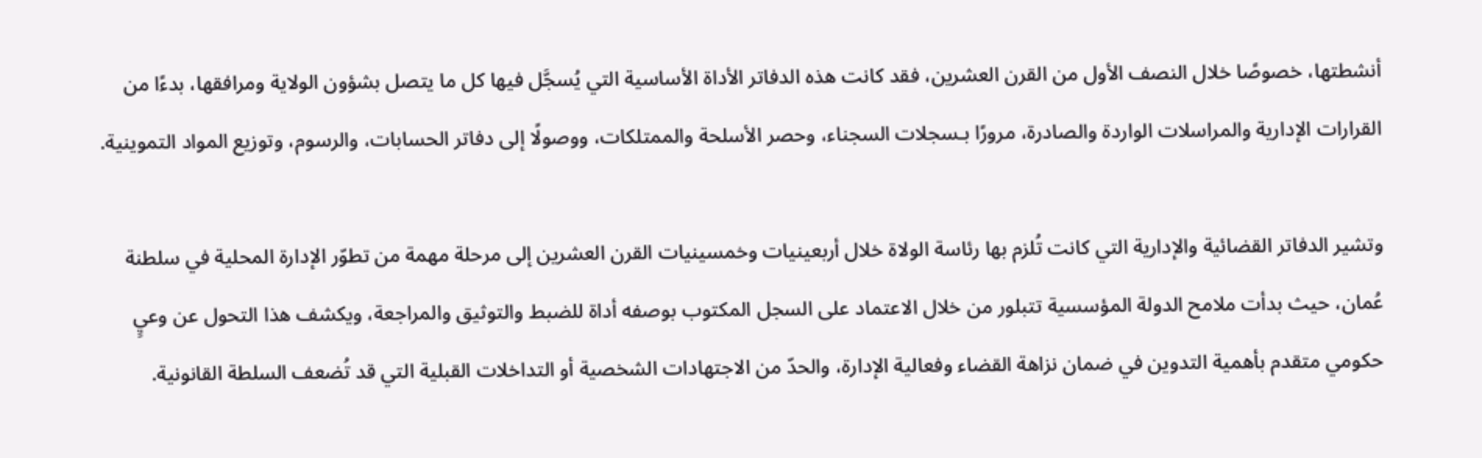أنشطتها، خصوصًا خلال النصف الأول من القرن العشرين، فقد كانت هذه الدفاتر الأداة الأساسية التي يُسجَّل فيها كل ما يتصل بشؤون الولاية ومرافقها، بدءًا من القرارات الإدارية والمراسلات الواردة والصادرة، مرورًا بـسجلات السجناء، وحصر الأسلحة والممتلكات، ووصولًا إلى دفاتر الحسابات، والرسوم، وتوزيع المواد التموينية.

وتشير الدفاتر القضائية والإدارية التي كانت تُلزم بها رئاسة الولاة خلال أربعينيات وخمسينيات القرن العشرين إلى مرحلة مهمة من تطوّر الإدارة المحلية في سلطنة عُمان، حيث بدأت ملامح الدولة المؤسسية تتبلور من خلال الاعتماد على السجل المكتوب بوصفه أداة للضبط والتوثيق والمراجعة، ويكشف هذا التحول عن وعيٍ حكومي متقدم بأهمية التدوين في ضمان نزاهة القضاء وفعالية الإدارة، والحدّ من الاجتهادات الشخصية أو التداخلات القبلية التي قد تُضعف السلطة القانونية.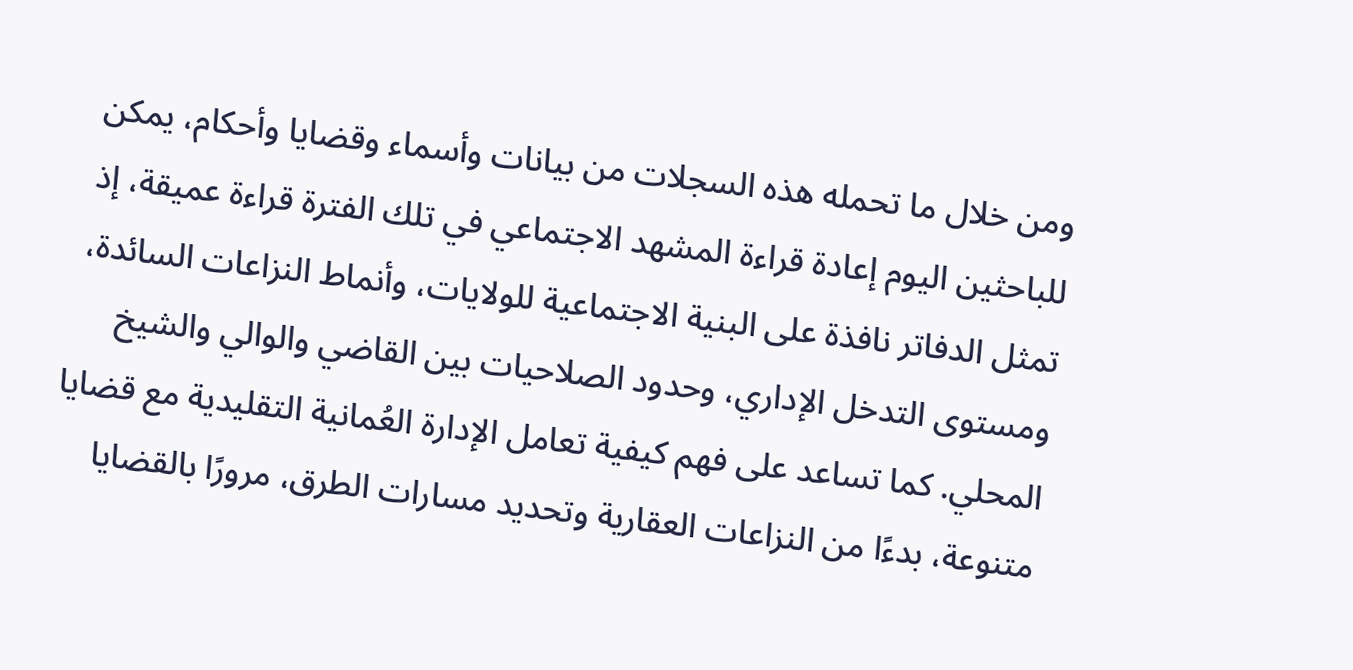ومن خلال ما تحمله هذه السجلات من بيانات وأسماء وقضايا وأحكام، يمكن للباحثين اليوم إعادة قراءة المشهد الاجتماعي في تلك الفترة قراءة عميقة، إذ تمثل الدفاتر نافذة على البنية الاجتماعية للولايات، وأنماط النزاعات السائدة، ومستوى التدخل الإداري، وحدود الصلاحيات بين القاضي والوالي والشيخ المحلي. كما تساعد على فهم كيفية تعامل الإدارة العُمانية التقليدية مع قضايا متنوعة، بدءًا من النزاعات العقارية وتحديد مسارات الطرق، مرورًا بالقضايا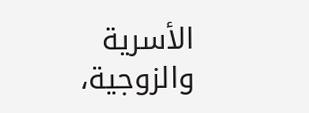الأسرية والزوجية،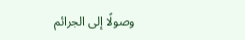وصولًا إلى الجرائم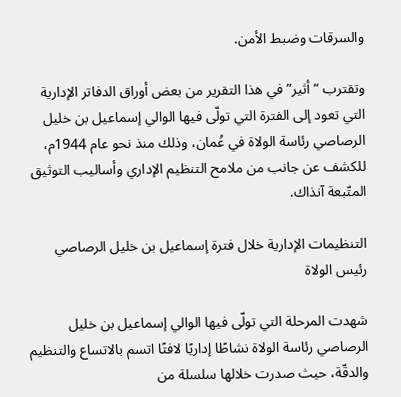والسرقات وضبط الأمن.

وتقترب “أثير” في هذا التقرير من بعض أوراق الدفاتر الإدارية التي تعود إلى الفترة التي تولّى فيها الوالي إسماعيل بن خليل الرصاصي رئاسة الولاة في عُمان، وذلك منذ نحو عام 1944م، للكشف عن جانب من ملامح التنظيم الإداري وأساليب التوثيق المتّبعة آنذاك.

التنظيمات الإدارية خلال فترة إسماعيل بن خليل الرصاصي رئيس الولاة

شهدت المرحلة التي تولّى فيها الوالي إسماعيل بن خليل الرصاصي رئاسة الولاة نشاطًا إداريًا لافتًا اتسم بالاتساع والتنظيم والدقّة، حيث صدرت خلالها سلسلة من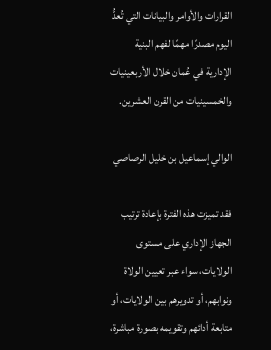القرارات والأوامر والبيانات التي تُعدُّ اليوم مصدرًا مهمًا لفهم البنية الإدارية في عُمان خلال الأربعينيات والخمسينيات من القرن العشرين.

الوالي إسماعيل بن خليل الرصاصي

فقد تميزت هذه الفترة بإعادة ترتيب الجهاز الإداري على مستوى الولايات، سواء عبر تعيين الولاة ونوابهم، أو تدويرهم بين الولايات، أو متابعة أدائهم وتقويمه بصورة مباشرة،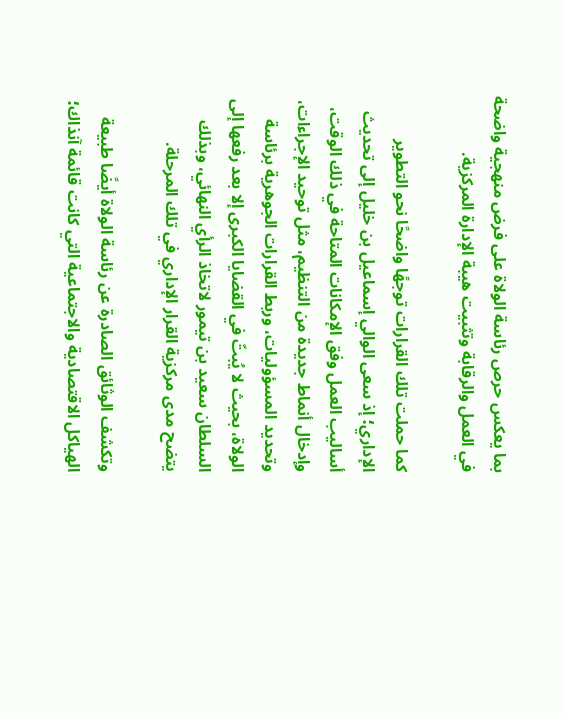بما يعكس حرص رئاسة الولاة على فرض منهجية واضحة في العمل والرقابة وتثبيت هيبة الإدارة المركزية.

كما حملت تلك القرارات توجهًا واضحًا نحو التطوير الإداري؛ إذ سعى الوالي إسماعيل بن خليل إلى تحديث أساليب العمل وفق الإمكانات المتاحة في ذلك الوقت، وإدخال أنماط جديدة من التنظيم، مثل توحيد الإجراءات، وتحديد المسؤوليات، وربط القرارات الجوهرية برئاسة الولاة، بحيث لا يُبتّ في القضايا الكبرى إلا بعد رفعها إلى السلطان سعيد بن تيمور لاتخاذ الرأي النهائي، وبذلك يتضح مدى مركزية القرار الإداري في تلك المرحلة.

وتكشف الوثائق الصادرة عن رئاسة الولاة أيضًا طبيعة الهياكل الاقتصادية والاجتماعية التي كانت قائمة آنذاك؛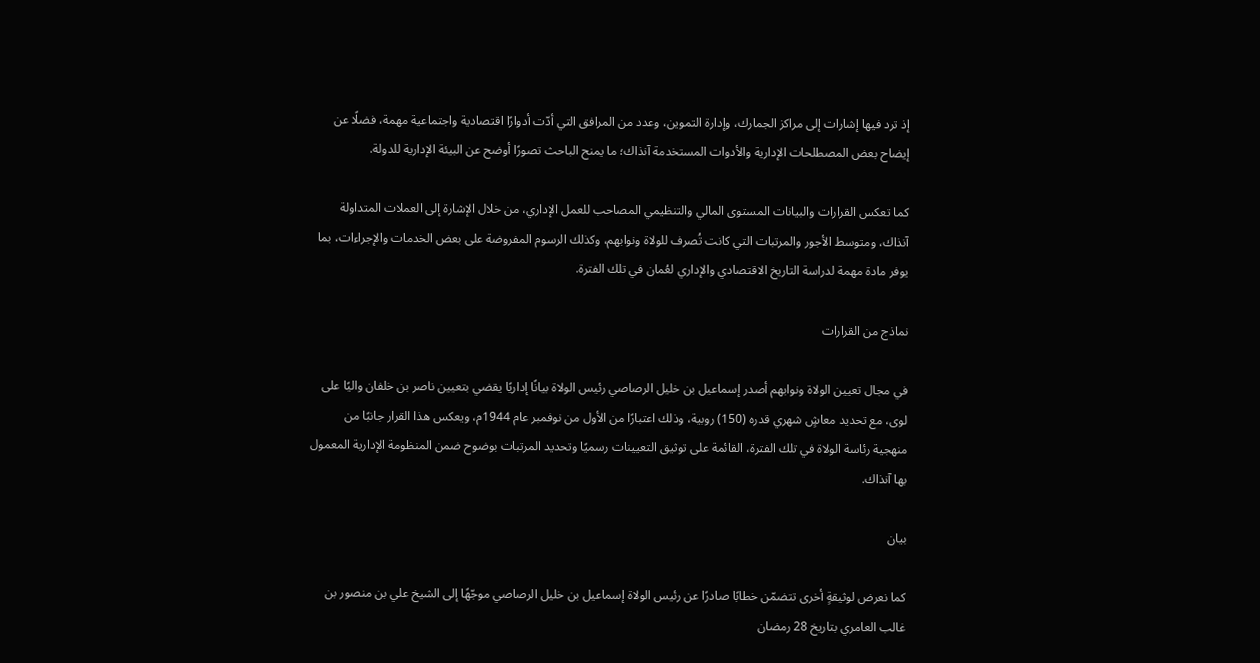إذ ترد فيها إشارات إلى مراكز الجمارك، وإدارة التموين، وعدد من المرافق التي أدّت أدوارًا اقتصادية واجتماعية مهمة، فضلًا عن إيضاح بعض المصطلحات الإدارية والأدوات المستخدمة آنذاك؛ ما يمنح الباحث تصورًا أوضح عن البيئة الإدارية للدولة.

كما تعكس القرارات والبيانات المستوى المالي والتنظيمي المصاحب للعمل الإداري، من خلال الإشارة إلى العملات المتداولة آنذاك، ومتوسط الأجور والمرتبات التي كانت تُصرف للولاة ونوابهم، وكذلك الرسوم المفروضة على بعض الخدمات والإجراءات، بما يوفر مادة مهمة لدراسة التاريخ الاقتصادي والإداري لعُمان في تلك الفترة.

نماذج من القرارات

في مجال تعيين الولاة ونوابهم أصدر إسماعيل بن خليل الرصاصي رئيس الولاة بيانًا إداريًا يقضي بتعيين ناصر بن خلفان واليًا على لوى، مع تحديد معاشٍ شهري قدره (150) روبية، وذلك اعتبارًا من الأول من نوفمبر عام 1944م، ويعكس هذا القرار جانبًا من منهجية رئاسة الولاة في تلك الفترة، القائمة على توثيق التعيينات رسميًا وتحديد المرتبات بوضوح ضمن المنظومة الإدارية المعمول بها آنذاك.

بيان

كما نعرض لوثيقةٍ أخرى تتضمّن خطابًا صادرًا عن رئيس الولاة إسماعيل بن خليل الرصاصي موجّهًا إلى الشيخ علي بن منصور بن غالب العامري بتاريخ 28 رمضان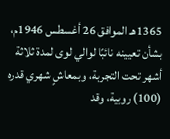1365هـ الموافق 26 أغسطس 1946م، بشأن تعيينه نائبًا لوالي لوى لمدة ثلاثة أشهر تحت التجربة، وبمعاشٍ شهري قدره (100) روبية، وقد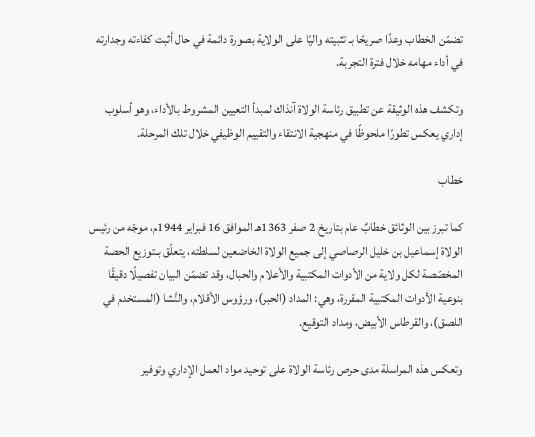تضمّن الخطاب وعدًا صريحًا بـ تثبيته واليًا على الولاية بصورة دائمة في حال أثبت كفاءته وجدارته في أداء مهامه خلال فترة التجربة.

وتكشف هذه الوثيقة عن تطبيق رئاسة الولاة آنذاك لمبدأ التعيين المشروط بالأداء، وهو أسلوب إداري يعكس تطورًا ملحوظًا في منهجية الانتقاء والتقييم الوظيفي خلال تلك المرحلة.

خطاب

كما تبرز بين الوثائق خطابٌ عام بتاريخ 2 صفر 1363هـ الموافق 16 فبراير 1944م، موجّه من رئيس الولاة إسماعيل بن خليل الرصاصي إلى جميع الولاة الخاضعين لسلطته، يتعلّق بـتوزيع الحصة المخصّصة لكل ولاية من الأدوات المكتبية والأعلام والحبال، وقد تضمّن البيان تفصيلًا دقيقًا بنوعية الأدوات المكتبية المقررة، وهي: المداد (الحبر)، ورؤوس الأقلام، والنَّشا (المستخدم في اللصق)، والقرطاس الأبيض، ومداد التوقيع.

وتعكس هذه المراسلة مدى حرص رئاسة الولاة على توحيد مواد العمل الإداري وتوفير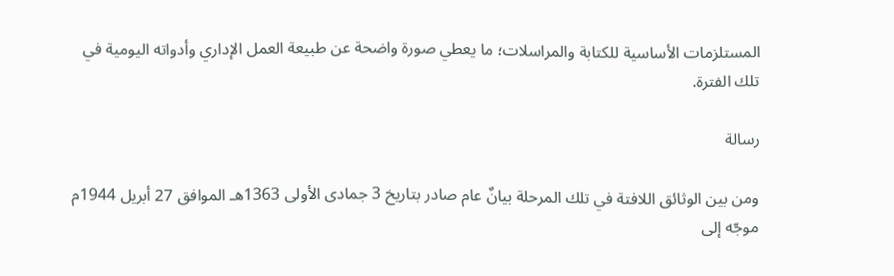المستلزمات الأساسية للكتابة والمراسلات؛ ما يعطي صورة واضحة عن طبيعة العمل الإداري وأدواته اليومية في تلك الفترة.

رسالة

ومن بين الوثائق اللافتة في تلك المرحلة بيانٌ عام صادر بتاريخ 3 جمادى الأولى 1363هـ الموافق 27 أبريل 1944م موجّه إلى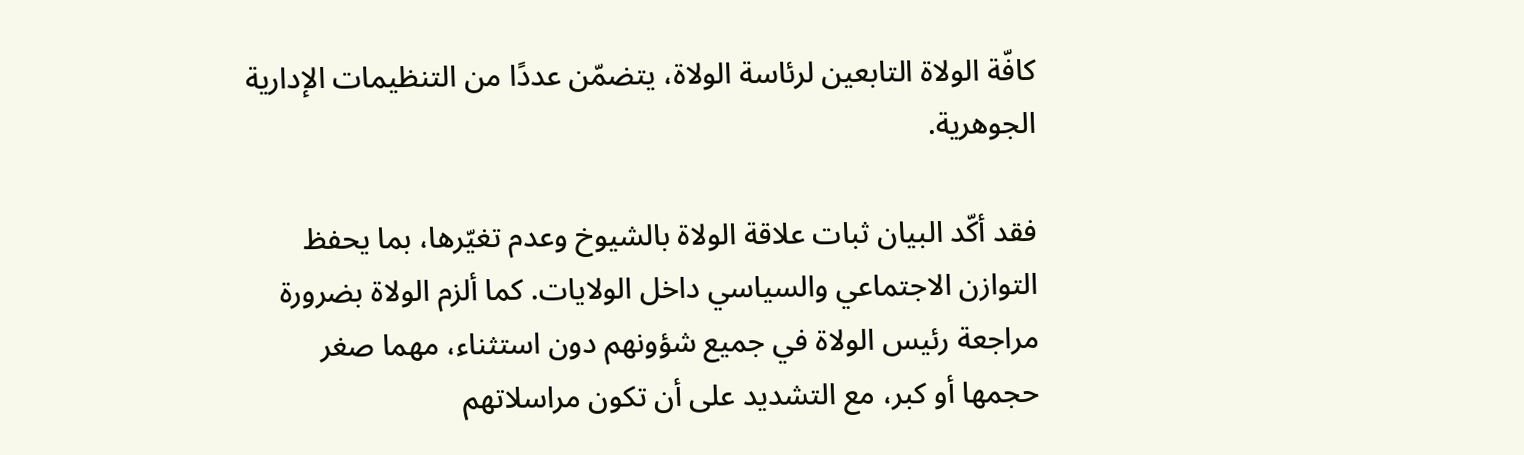كافّة الولاة التابعين لرئاسة الولاة، يتضمّن عددًا من التنظيمات الإدارية الجوهرية.

فقد أكّد البيان ثبات علاقة الولاة بالشيوخ وعدم تغيّرها، بما يحفظ التوازن الاجتماعي والسياسي داخل الولايات. كما ألزم الولاة بضرورة مراجعة رئيس الولاة في جميع شؤونهم دون استثناء، مهما صغر حجمها أو كبر، مع التشديد على أن تكون مراسلاتهم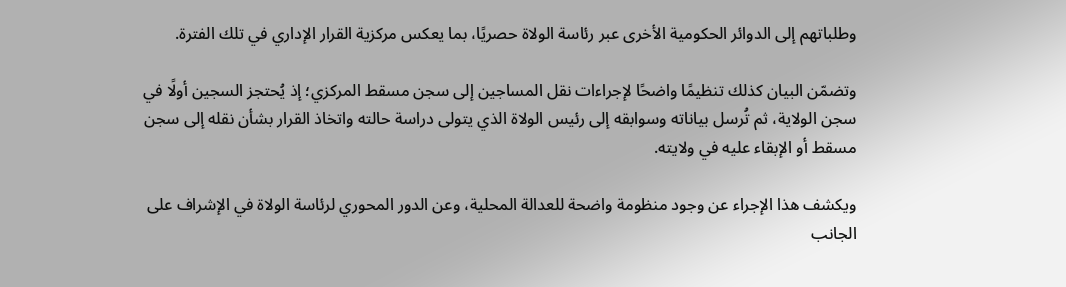وطلباتهم إلى الدوائر الحكومية الأخرى عبر رئاسة الولاة حصريًا، بما يعكس مركزية القرار الإداري في تلك الفترة.

وتضمّن البيان كذلك تنظيمًا واضحًا لإجراءات نقل المساجين إلى سجن مسقط المركزي؛ إذ يُحتجز السجين أولًا في سجن الولاية، ثم تُرسل بياناته وسوابقه إلى رئيس الولاة الذي يتولى دراسة حالته واتخاذ القرار بشأن نقله إلى سجن مسقط أو الإبقاء عليه في ولايته.

ويكشف هذا الإجراء عن وجود منظومة واضحة للعدالة المحلية، وعن الدور المحوري لرئاسة الولاة في الإشراف على الجانب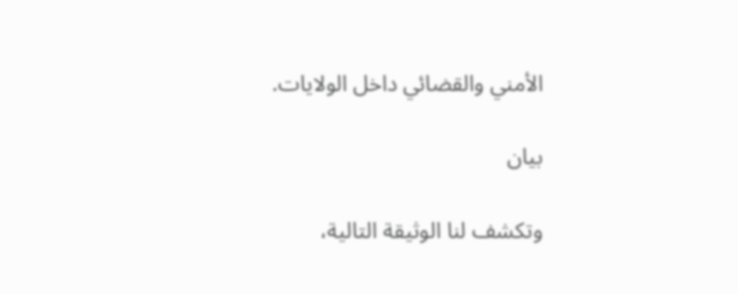الأمني والقضائي داخل الولايات.

بيان

وتكشف لنا الوثيقة التالية،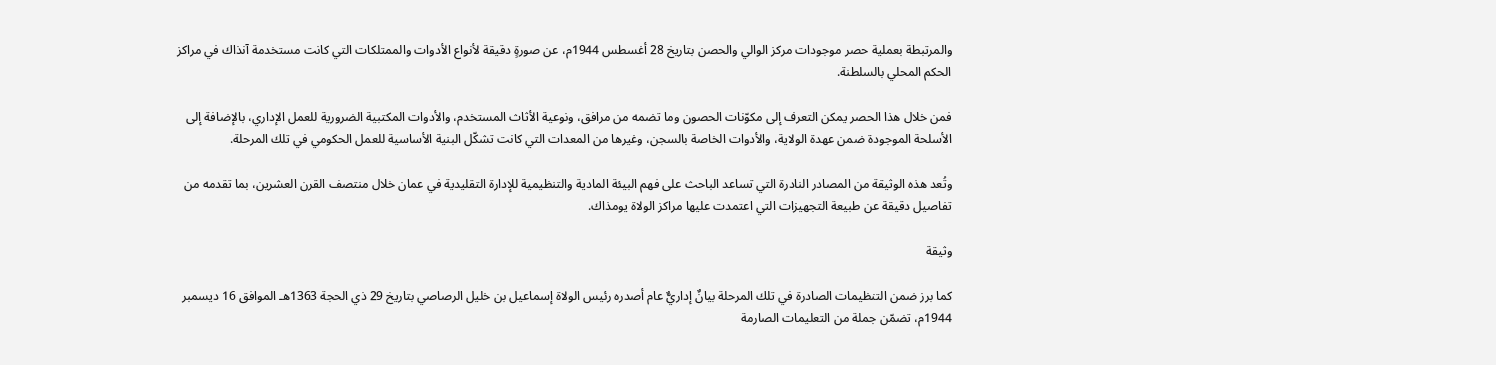والمرتبطة بعملية حصر موجودات مركز الوالي والحصن بتاريخ 28 أغسطس 1944م، عن صورةٍ دقيقة لأنواع الأدوات والممتلكات التي كانت مستخدمة آنذاك في مراكز الحكم المحلي بالسلطنة.

فمن خلال هذا الحصر يمكن التعرف إلى مكوّنات الحصون وما تضمه من مرافق، ونوعية الأثاث المستخدم، والأدوات المكتبية الضرورية للعمل الإداري، بالإضافة إلى الأسلحة الموجودة ضمن عهدة الولاية، والأدوات الخاصة بالسجن، وغيرها من المعدات التي كانت تشكّل البنية الأساسية للعمل الحكومي في تلك المرحلة.

وتُعد هذه الوثيقة من المصادر النادرة التي تساعد الباحث على فهم البيئة المادية والتنظيمية للإدارة التقليدية في عمان خلال منتصف القرن العشرين، بما تقدمه من تفاصيل دقيقة عن طبيعة التجهيزات التي اعتمدت عليها مراكز الولاة يومذاك.

وثيقة

كما برز ضمن التنظيمات الصادرة في تلك المرحلة بيانٌ إداريٌّ عام أصدره رئيس الولاة إسماعيل بن خليل الرصاصي بتاريخ 29 ذي الحجة 1363هـ الموافق 16 ديسمبر 1944م، تضمّن جملة من التعليمات الصارمة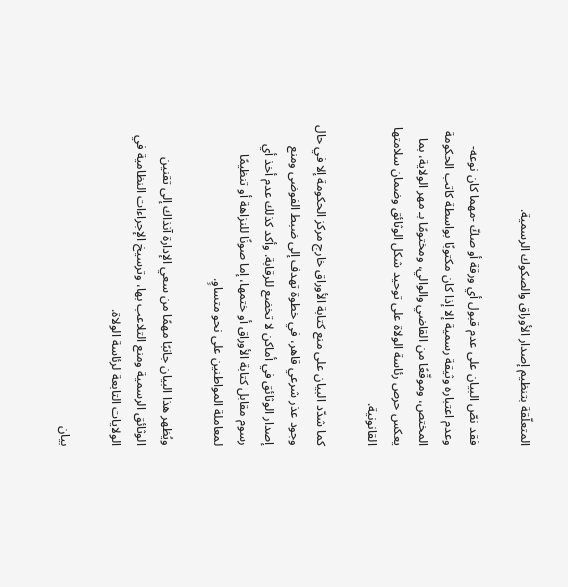المتعلّقة بتنظيم إصدار الأوراق والصكوك الرسمية.

فقد نصّ البيان على عدم قبول أي ورقة أو صكّ -مهما كان نوعه- وعدم اعتباره وثيقة رسمية إلا إذا كان مكتوبًا بواسطة كاتب الحكومة المختص، وموقّعًا من القاضي والوالي، ومختومًا بـ مهر الولاية، بما يعكس حرص رئاسة الولاة على توحيد شكل الوثائق وضمان سلامتها القانونية.

كما شدّد البيان على منع كتابة الأوراق خارج مركز الحكومة إلا في حال وجود عذر شرعي قاهر، في خطوة تهدف إلى ضبط الفوضى ومنع إصدار الوثائق في أماكن لا تخضع للرقابة. وأكد كذلك عدم أخذ أي رسوم مقابل كتابة الأوراق أو ختمها، إما صونًا للنزاهة أو تنظيمًا لمعاملة المواطنين على نحو متساوٍ.

ويُظهر هذا البيان جانبًا مهمًا من سعي الإدارة آنذاك إلى تقنين الوثائق الرسمية ومنع التلاعب بها، وترسيخ الإجراءات النظامية في الولايات التابعة لرئاسة الولاة.

بيان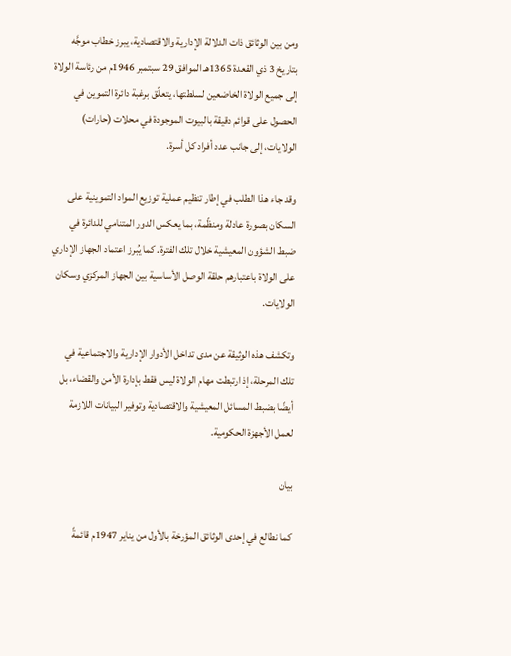ومن بين الوثائق ذات الدلالة الإدارية والاقتصادية، يبرز خطاب موجَّه بتاريخ 3 ذي القعدة 1365هـ الموافق 29 سبتمبر 1946م من رئاسة الولاة إلى جميع الولاة الخاضعين لسلطتها، يتعلّق برغبة دائرة التموين في الحصول على قوائم دقيقة بالبيوت الموجودة في محلات (حارات) الولايات، إلى جانب عدد أفراد كل أسرة.

وقد جاء هذا الطلب في إطار تنظيم عملية توزيع المواد التموينية على السكان بصورة عادلة ومنظّمة، بما يعكس الدور المتنامي للدائرة في ضبط الشؤون المعيشية خلال تلك الفترة. كما يُبرز اعتماد الجهاز الإداري على الولاة باعتبارهم حلقة الوصل الأساسية بين الجهاز المركزي وسكان الولايات.

وتكشف هذه الوثيقة عن مدى تداخل الأدوار الإدارية والاجتماعية في تلك المرحلة، إذ ارتبطت مهام الولاة ليس فقط بإدارة الأمن والقضاء، بل أيضًا بضبط المسائل المعيشية والاقتصادية وتوفير البيانات اللازمة لعمل الأجهزة الحكومية.

بيان

كما نطالع في إحدى الوثائق المؤرخة بالأول من يناير 1947م قائمةً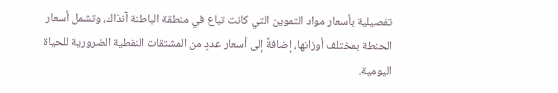تفصيلية بأسعار مواد التموين التي كانت تباع في منطقة الباطنة آنذاك، وتشمل أسعار الحنطة بمختلف أوزانها، إضافةً إلى أسعار عددٍ من المشتقات النفطية الضرورية للحياة اليومية.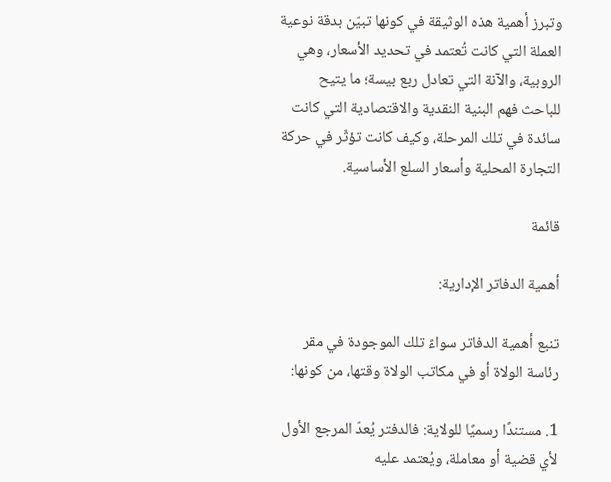وتبرز أهمية هذه الوثيقة في كونها تبيّن بدقة نوعية العملة التي كانت تُعتمد في تحديد الأسعار، وهي الروبية، والآنة التي تعادل ربع بيسة؛ ما يتيح للباحث فهم البنية النقدية والاقتصادية التي كانت سائدة في تلك المرحلة، وكيف كانت تؤثّر في حركة التجارة المحلية وأسعار السلع الأساسية.

قائمة

أهمية الدفاتر الإدارية:

تنبع أهمية الدفاتر سواءً تلك الموجودة في مقر رئاسة الولاة أو في مكاتب الولاة وقتها، من كونها:

1. مستندًا رسميًا للولاية: فالدفتر يُعدّ المرجع الأول لأي قضية أو معاملة، ويُعتمد عليه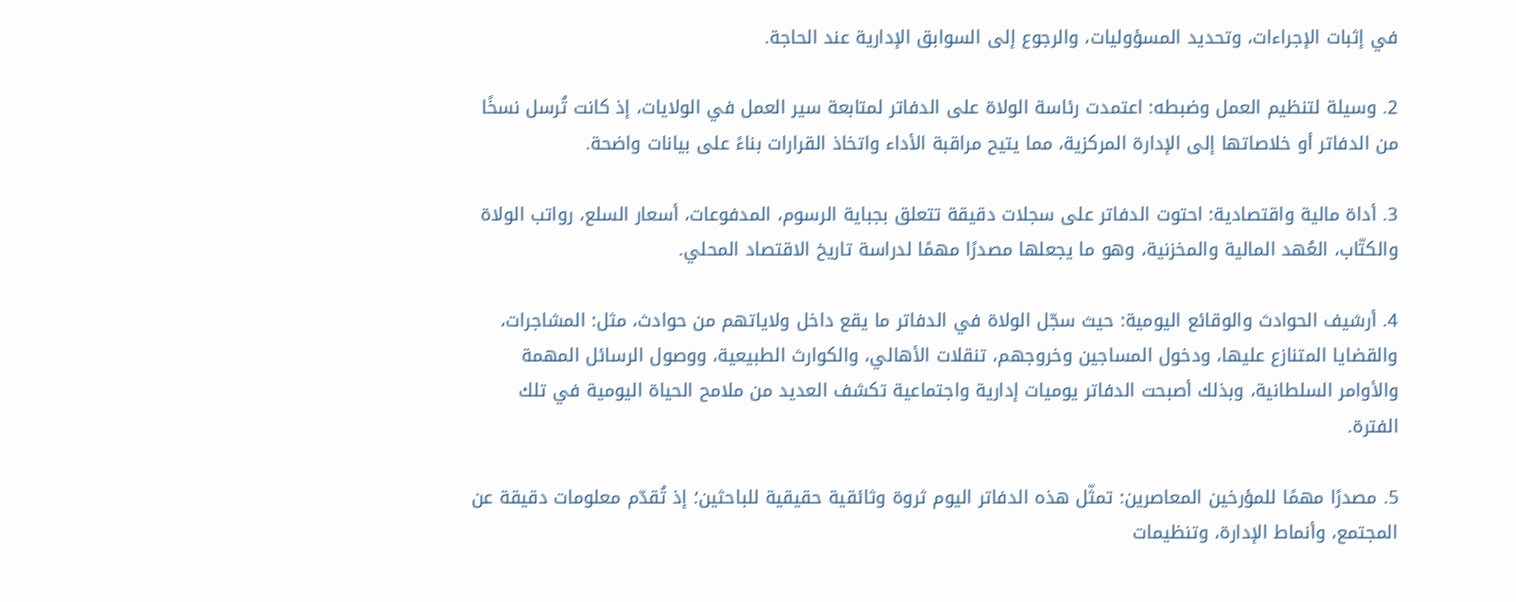في إثبات الإجراءات، وتحديد المسؤوليات، والرجوع إلى السوابق الإدارية عند الحاجة.

2. وسيلة لتنظيم العمل وضبطه: اعتمدت رئاسة الولاة على الدفاتر لمتابعة سير العمل في الولايات، إذ كانت تُرسل نسخًا من الدفاتر أو خلاصاتها إلى الإدارة المركزية، مما يتيح مراقبة الأداء واتخاذ القرارات بناءً على بيانات واضحة.

3. أداة مالية واقتصادية: احتوت الدفاتر على سجلات دقيقة تتعلق بجباية الرسوم، المدفوعات، أسعار السلع، رواتب الولاة والكتّاب، العُهد المالية والمخزنية، وهو ما يجعلها مصدرًا مهمًا لدراسة تاريخ الاقتصاد المحلي.

4. أرشيف الحوادث والوقائع اليومية: حيث سجّل الولاة في الدفاتر ما يقع داخل ولاياتهم من حوادث، مثل: المشاجرات، والقضايا المتنازع عليها، ودخول المساجين وخروجهم، تنقلات الأهالي، والكوارث الطبيعية، ووصول الرسائل المهمة والأوامر السلطانية، وبذلك أصبحت الدفاتر يوميات إدارية واجتماعية تكشف العديد من ملامح الحياة اليومية في تلك الفترة.

5. مصدرًا مهمًا للمؤرخين المعاصرين: تمثّل هذه الدفاتر اليوم ثروة وثائقية حقيقية للباحثين؛ إذ تُقدّم معلومات دقيقة عن المجتمع، وأنماط الإدارة، وتنظيمات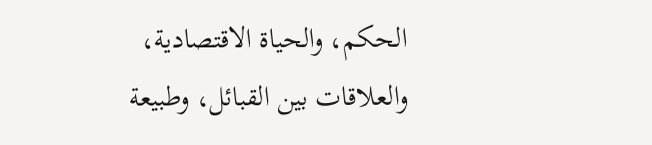الحكم، والحياة الاقتصادية، والعلاقات بين القبائل، وطبيعة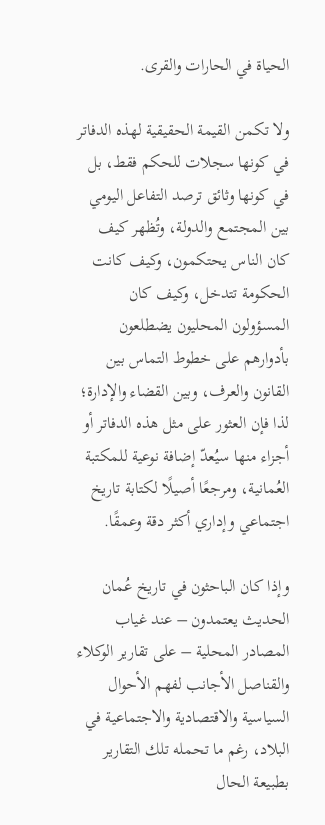الحياة في الحارات والقرى.

ولا تكمن القيمة الحقيقية لهذه الدفاتر في كونها سجلات للحكم فقط، بل في كونها وثائق ترصد التفاعل اليومي بين المجتمع والدولة، وتُظهر كيف كان الناس يحتكمون، وكيف كانت الحكومة تتدخل، وكيف كان المسؤولون المحليون يضطلعون بأدوارهم على خطوط التماس بين القانون والعرف، وبين القضاء والإدارة؛ لذا فإن العثور على مثل هذه الدفاتر أو أجزاء منها سيُعدّ إضافة نوعية للمكتبة العُمانية، ومرجعًا أصيلًا لكتابة تاريخ اجتماعي وإداري أكثر دقة وعمقًا.

وإذا كان الباحثون في تاريخ عُمان الحديث يعتمدون – عند غياب المصادر المحلية – على تقارير الوكلاء والقناصل الأجانب لفهم الأحوال السياسية والاقتصادية والاجتماعية في البلاد، رغم ما تحمله تلك التقارير بطبيعة الحال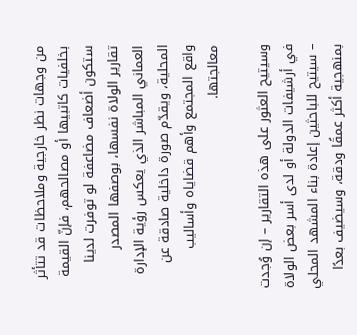من وجهات نظر خارجية وملاحظات قد تتأثر بخلفيات كاتبيها أو مصالحهم، فإنّ القيمة ستكون أضعاف مضاعفة لو توفرت لدينا تقارير الولاة نفسها، بوصفها المصدر العماني المباشر الذي يعكس رؤية الإدارة المحلية، ويقدّم صورة داخلية صادقة عن واقع المجتمع وأهم قضاياه وأساليب معالجتها.

وسيتيح العثور على هذه التقارير – إن وُجدت في أرشيفات الدولة أو لدى أسر بعض الولاة – سيتيح للباحثين إعادة بناء المشهد المحلي بمنهجية أكثر عمقًا ودقة، وسيضيف بعدًا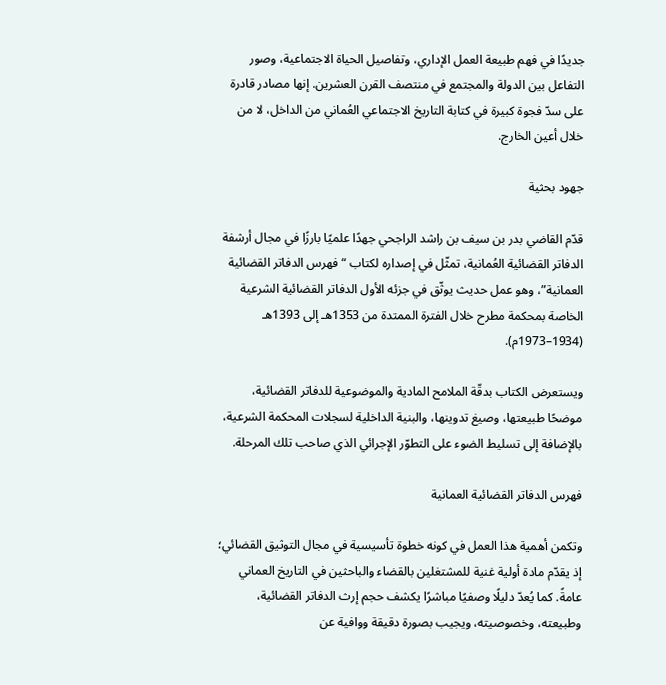جديدًا في فهم طبيعة العمل الإداري، وتفاصيل الحياة الاجتماعية، وصور التفاعل بين الدولة والمجتمع في منتصف القرن العشرين. إنها مصادر قادرة على سدّ فجوة كبيرة في كتابة التاريخ الاجتماعي العُماني من الداخل، لا من خلال أعين الخارج.

جهود بحثية

قدّم القاضي بدر بن سيف بن راشد الراجحي جهدًا علميًا بارزًا في مجال أرشفة الدفاتر القضائية العُمانية، تمثّل في إصداره لكتاب “فهرس الدفاتر القضائية العمانية”، وهو عمل حديث يوثّق في جزئه الأول الدفاتر القضائية الشرعية الخاصة بمحكمة مطرح خلال الفترة الممتدة من 1353هـ إلى 1393هـ (1934–1973م).

ويستعرض الكتاب بدقّة الملامح المادية والموضوعية للدفاتر القضائية، موضحًا طبيعتها، وصيغ تدوينها، والبنية الداخلية لسجلات المحكمة الشرعية، بالإضافة إلى تسليط الضوء على التطوّر الإجرائي الذي صاحب تلك المرحلة.

فهرس الدفاتر القضائية العمانية

وتكمن أهمية هذا العمل في كونه خطوة تأسيسية في مجال التوثيق القضائي؛ إذ يقدّم مادة أولية غنية للمشتغلين بالقضاء والباحثين في التاريخ العماني عامةً. كما يُعدّ دليلًا وصفيًا مباشرًا يكشف حجم إرث الدفاتر القضائية، وطبيعته، وخصوصيته، ويجيب بصورة دقيقة ووافية عن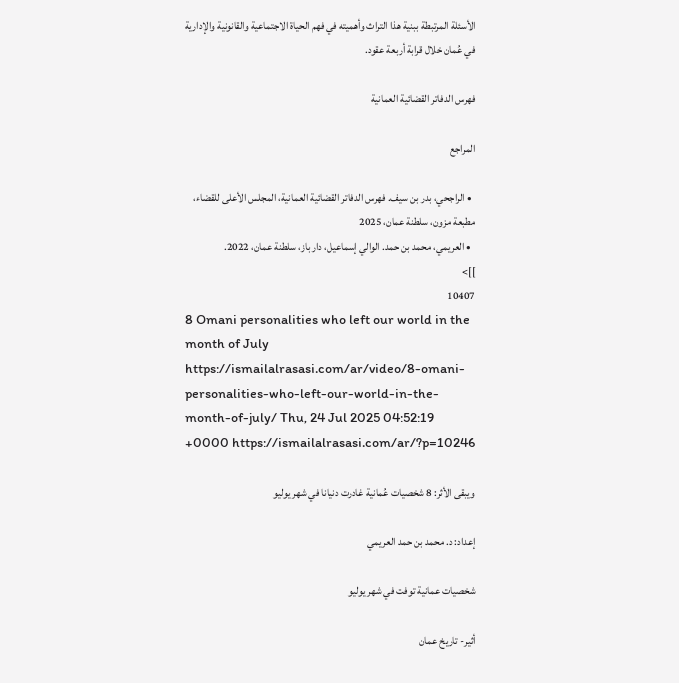الأسئلة المرتبطة ببنية هذا التراث وأهميته في فهم الحياة الاجتماعية والقانونية والإدارية في عُمان خلال قرابة أربعة عقود.

فهرس الدفاتر القضائية العمانية

المراجع

  • الراجحي، بدر بن سيف. فهرس الدفاتر القضائية العمانية، المجلس الأعلى للقضاء، مطبعة مزون، سلطنة عمان، 2025
  • العريمي، محمد بن حمد. الوالي إسماعيل، دار باز، سلطنة عمان، 2022.
]]>
10407
8 Omani personalities who left our world in the month of July https://ismailalrasasi.com/ar/video/8-omani-personalities-who-left-our-world-in-the-month-of-july/ Thu, 24 Jul 2025 04:52:19 +0000 https://ismailalrasasi.com/ar/?p=10246

ويبقى الأثر: 8 شخصيات عُمانية غادرت دنيانا في شهر يوليو

إعداد: د. محمد بن حمد العريمي

شخصيات عمانية توفت في شهر يوليو

أثير- تاريخ عمان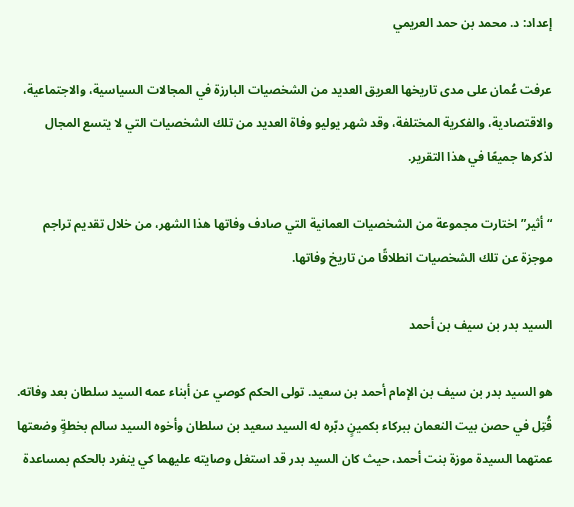إعداد: د. محمد بن حمد العريمي

عرفت عُمان على مدى تاريخها العريق العديد من الشخصيات البارزة في المجالات السياسية، والاجتماعية، والاقتصادية، والفكرية المختلفة، وقد شهر يوليو وفاة العديد من تلك الشخصيات التي لا يتسع المجال لذكرها جميعًا في هذا التقرير.

“أثير” اختارت مجموعة من الشخصيات العمانية التي صادف وفاتها هذا الشهر، من خلال تقديم تراجم موجزة عن تلك الشخصيات انطلاقًا من تاريخ وفاتها.

السيد بدر بن سيف بن أحمد

هو السيد بدر بن سيف بن الإمام أحمد بن سعيد. تولى الحكم كوصي عن أبناء عمه السيد سلطان بعد وفاته. قُتِل في حصن بيت النعمان ببركاء بكمينٍ دبّره له السيد سعيد بن سلطان وأخوه السيد سالم بخطةٍ وضعتها عمتهما السيدة موزة بنت أحمد، حيث كان السيد بدر قد استغل وصايته عليهما كي ينفرد بالحكم بمساعدة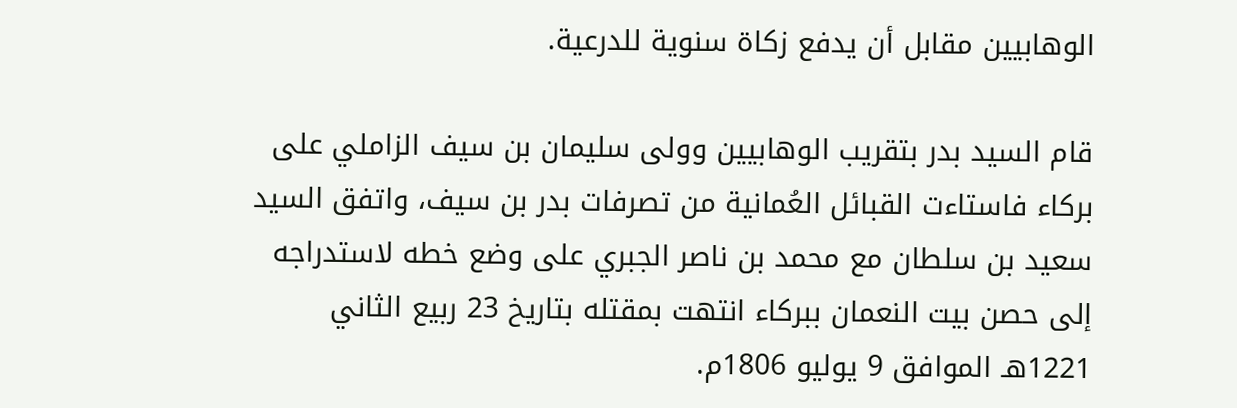الوهابيين مقابل أن يدفع زكاة سنوية للدرعية.

قام السيد بدر بتقريب الوهابيين وولى سليمان بن سيف الزاملي على بركاء فاستاءت القبائل العُمانية من تصرفات بدر بن سيف، واتفق السيد سعيد بن سلطان مع محمد بن ناصر الجبري على وضع خطه لاستدراجه إلى حصن بيت النعمان ببركاء انتهت بمقتله بتاريخ 23 ربيع الثاني 1221هـ الموافق 9 يوليو 1806م.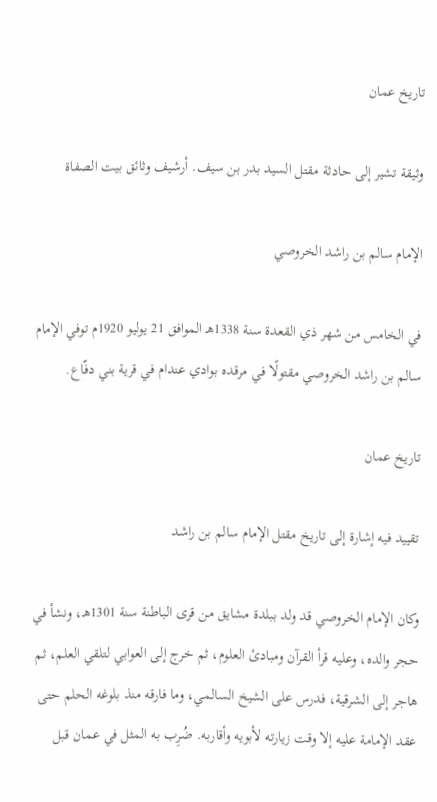تاريخ عمان

وثيقة تشير إلى حادثة مقتل السيد بدر بن سيف. أرشيف وثائق بيت الصفاة

الإمام سالم بن راشد الخروصي

في الخامس من شهر ذي القعدة سنة 1338هـ الموافق 21 يوليو 1920م توفي الإمام سالم بن راشد الخروصي مقتولًا في مرقده بوادي عندام في قرية بني دفّاع.

تاريخ عمان

تقييد فيه إشارة إلى تاريخ مقتل الإمام سالم بن راشد

وكان الإمام الخروصي قد ولد ببلدة مشايق من قرى الباطنة سنة 1301هـ، ونشأ في حجر والده، وعليه قرأ القرآن ومبادئ العلوم، ثم خرج إلى العوابي لتلقي العلم، ثم هاجر إلى الشرقية، فدرس على الشيخ السالمي، وما فارقه منذ بلوغه الحلم حتى عقد الإمامة عليه إلا وقت زيارته لأبويه وأقاربه. ضُرِب به المثل في عمان قبل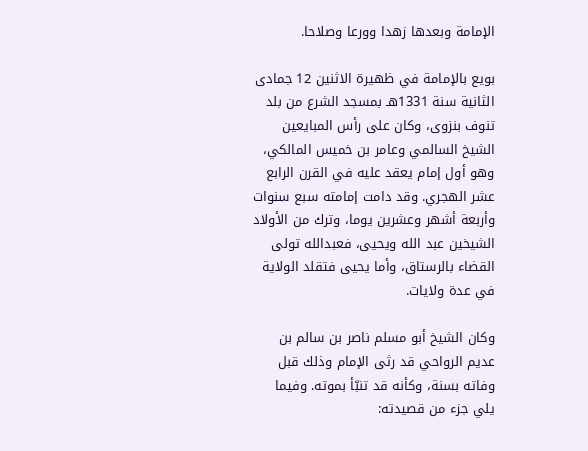الإمامة وبعدها زهدا وورعا وصلاحا.

بويع بالإمامة في ظهيرة الاثنين 12 جمادى الثانية سنة 1331هـ بمسجد الشرع من بلد تنوف بنزوى، وكان على رأس المبايعين الشيخ السالمي وعامر بن خميس المالكي، وهو أول إمام يعقد عليه في القرن الرابع عشر الهجري. وقد دامت إمامته سبع سنوات وأربعة أشهر وعشرين يوما، وترك من الأولاد الشيخين عبد الله ويحيى، فعبدالله تولى القضاء بالرستاق، وأما يحيى فتقلد الولاية في عدة ولايات.

وكان الشيخ أبو مسلم ناصر بن سالم بن عديم الرواحي قد رثى الإمام وذلك قبل وفاته بسنة، وكأنه قد تنبّأ بموته. وفيما يلي جزء من قصيدته: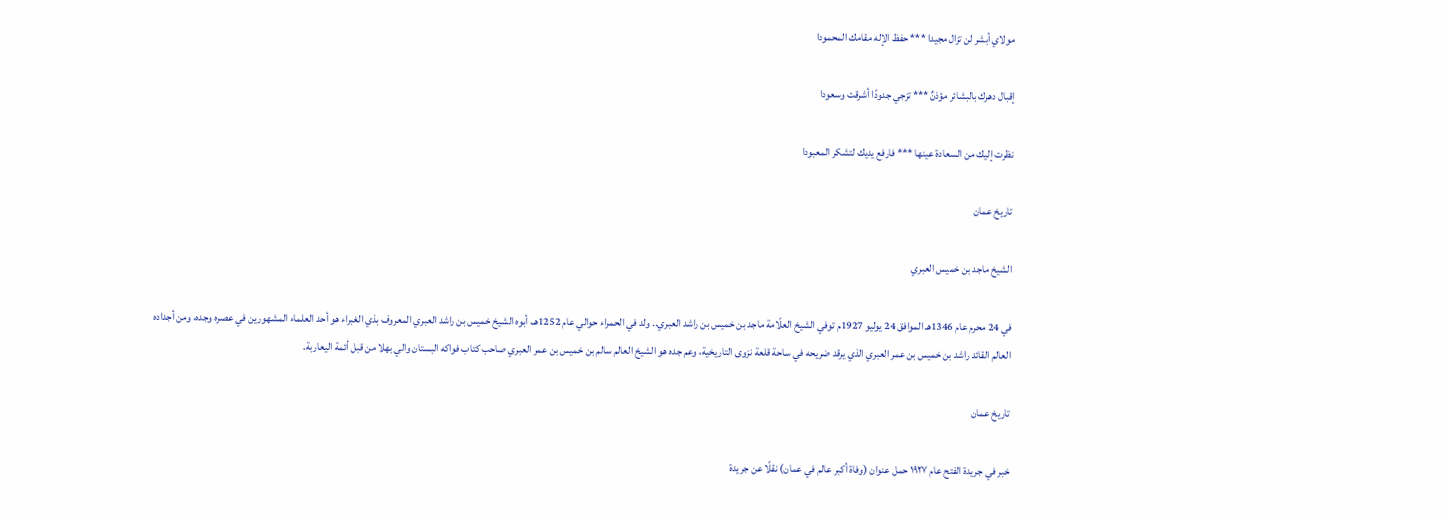مولاي أبشر لن تزال مجيدا *** حفظ الإله مقامك المحمودا

إقبال دهرك بالبشائر مؤذنٌ *** تزجي جدودًا أشرقت وسعودا

نظرت إليك من السعادة عينها *** فارفع يديك لتشكر المعبودا

تاريخ عمان

الشيخ ماجد بن خميس العبري

في 24 محرم عام 1346هـ الموافق 24 يوليو 1927م توفي الشيخ العلّامة ماجد بن خميس بن راشد العبري.. ولد في الحمراء حوالي عام 1252هـ، أبوه الشيخ خميس بن راشد العبري المعروف بذي الغبراء هو أحد العلماء المشهورين في عصره وجده، ومن أجداده العالم القائد راشد بن خميس بن عمر العبري الذي يرقد ضريحه في ساحة قلعة نزوى التاريخية، وعم جده هو الشيخ العالم سالم بن خميس بن عمر العبري صاحب كتاب فواكه البستان والي بهلا من قبل أئمة اليعاربة.

تاريخ عمان

خبر في جريدة الفتح عام ١٩٢٧ حمل عنوان (وفاة أكبر عالم في عمان) نقلًا عن جريدة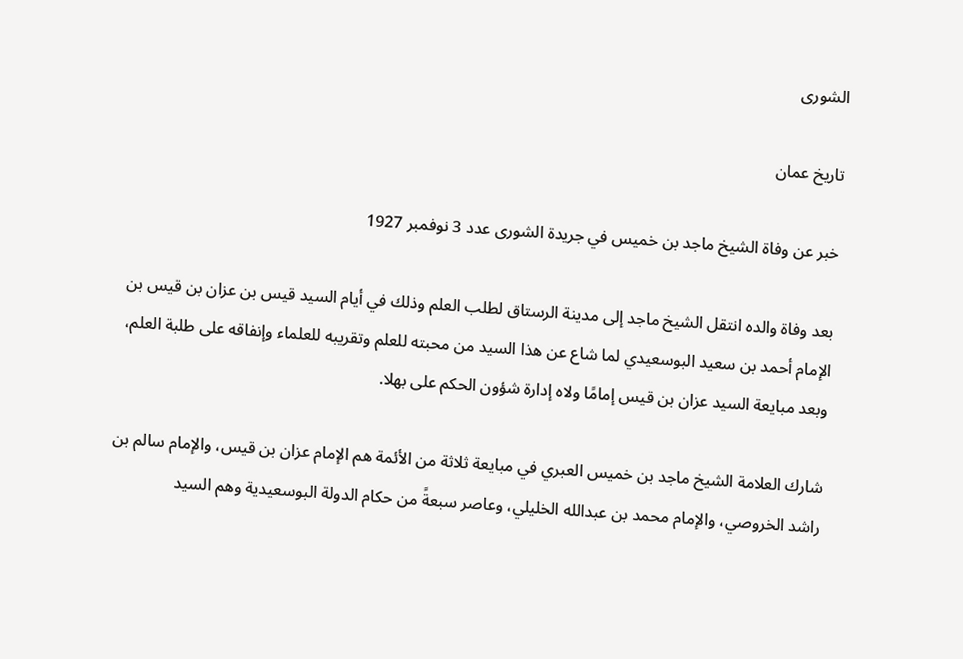الشورى

تاريخ عمان

خبر عن وفاة الشيخ ماجد بن خميس في جريدة الشورى عدد 3 نوفمبر 1927

بعد وفاة والده انتقل الشيخ ماجد إلى مدينة الرستاق لطلب العلم وذلك في أيام السيد قيس بن عزان بن قيس بن الإمام أحمد بن سعيد البوسعيدي لما شاع عن هذا السيد من محبته للعلم وتقريبه للعلماء وإنفاقه على طلبة العلم، وبعد مبايعة السيد عزان بن قيس إمامًا ولاه إدارة شؤون الحكم على بهلا.

شارك العلامة الشيخ ماجد بن خميس العبري في مبايعة ثلاثة من الأئمة هم الإمام عزان بن قيس، والإمام سالم بن راشد الخروصي، والإمام محمد بن عبدالله الخليلي، وعاصر سبعةً من حكام الدولة البوسعيدية وهم السيد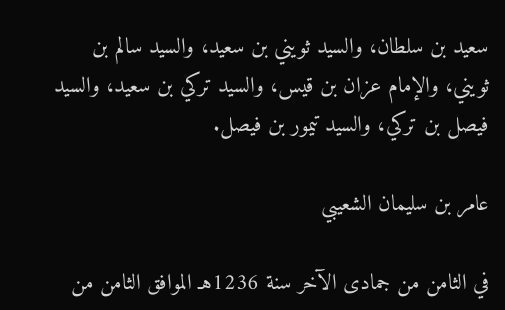سعيد بن سلطان، والسيد ثويني بن سعيد، والسيد سالم بن ثويني، والإمام عزان بن قيس، والسيد تركي بن سعيد، والسيد فيصل بن تركي، والسيد تيمور بن فيصل.

عامر بن سليمان الشعيبي

في الثامن من جمادى الآخر سنة 1236هـ الموافق الثامن من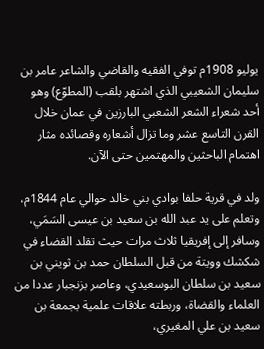يوليو 1908م توفي الفقيه والقاضي والشاعر عامر بن سليمان الشعيبي الذي اشتهر بلقب (المطوّع) وهو أحد شعراء الشعر الشعبي البارزين في عمان خلال القرن التاسع عشر وما تزال أشعاره وقصائده مثار اهتمام الباحثين والمهتمين حتى الآن.

ولد في قرية حلفا بوادي بني خالد حوالي عام 1844م، وتعلم على يد عبد الله بن سعيد بن عيسى السَمَي، وسافر إلى إفريقيا ثلاث مرات حيث تقلد القضاء في شكشك وويتة من قبل السلطان حمد بن ثويني بن سعيد بن سلطان البوسعيدي، وعاصر بزنجبار عددا من العلماء والقضاة، وربطته علاقات علمية بجمعة بن سعيد بن علي المغيري،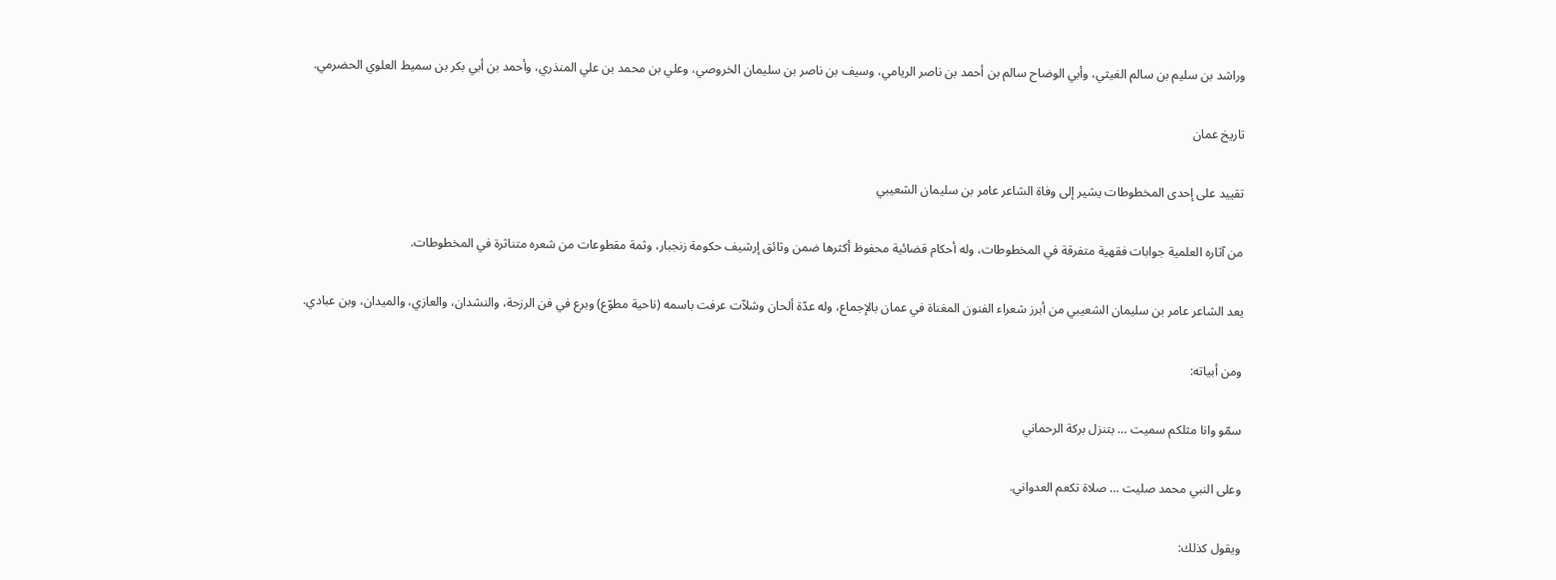وراشد بن سليم بن سالم الغيثي، وأبي الوضاح سالم بن أحمد بن ناصر الريامي، وسيف بن ناصر بن سليمان الخروصي، وعلي بن محمد بن علي المنذري، وأحمد بن أبي بكر بن سميط العلوي الحضرمي.

تاريخ عمان

تقييد على إحدى المخطوطات يشير إلى وفاة الشاعر عامر بن سليمان الشعيبي

من آثاره العلمية جوابات فقهية متفرقة في المخطوطات، وله أحكام قضائية محفوظ أكثرها ضمن وثائق إرشيف حكومة زنجبار، وثمة مقطوعات من شعره متناثرة في المخطوطات.

يعد الشاعر عامر بن سليمان الشعيبي من أبرز شعراء الفنون المغناة في عمان بالإجماع، وله عدّة ألحان وشلاّت عرفت باسمه (ناحية مطوّع) وبرع في فن الرزحة، والنشدان، والعازي، والميدان، وبن عبادي.

ومن أبياته:

سمّو وانا مثلكم سميت … بتنزل بركة الرحماني

وعلى النبي محمد صليت … صلاة تكعم العدواني.

ويقول كذلك: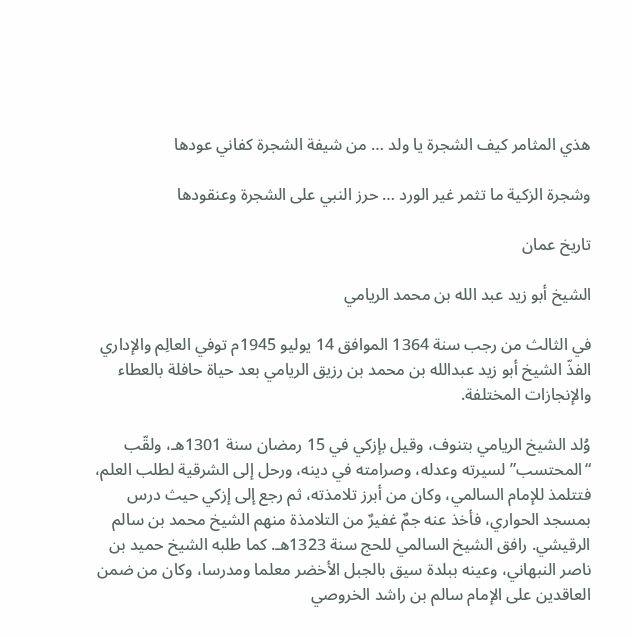هذي المثامر كيف الشجرة يا ولد … من شيفة الشجرة كفاني عودها

وشجرة الزكية ما تثمر غير الورد … حرز النبي على الشجرة وعنقودها

تاريخ عمان

الشيخ أبو زيد عبد الله بن محمد الريامي

في الثالث من رجب سنة 1364 الموافق 14 يوليو 1945م توفي العالِم والإداري الفذّ الشيخ أبو زيد عبدالله بن محمد بن رزيق الريامي بعد حياة حافلة بالعطاء والإنجازات المختلفة.

وُلد الشيخ الريامي بتنوف، وقيل بإزكي في 15 رمضان سنة 1301هـ، ولقّب “المحتسب” لسيرته وعدله، وصرامته في دينه، ورحل إلى الشرقية لطلب العلم، فتتلمذ للإمام السالمي، وكان من أبرز تلامذته، ثم رجع إلى إزكي حيث درس بمسجد الحواري، فأخذ عنه جمٌ غفيرٌ من التلامذة منهم الشيخ محمد بن سالم الرقيشي. رافق الشيخ السالمي للحج سنة 1323هـ. كما طلبه الشيخ حميد بن ناصر النبهاني، وعينه ببلدة سيق بالجبل الأخضر معلما ومدرسا، وكان من ضمن العاقدين على الإمام سالم بن راشد الخروصي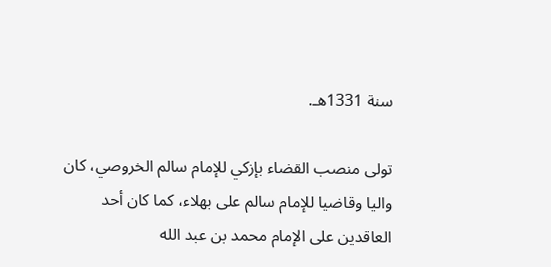سنة 1331هـ.

تولى منصب القضاء بإزكي للإمام سالم الخروصي، كان واليا وقاضيا للإمام سالم على بهلاء، كما كان أحد العاقدين على الإمام محمد بن عبد الله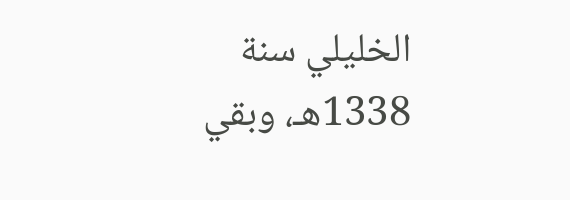الخليلي سنة 1338هـ، وبقي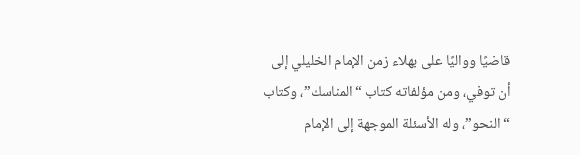قاضيًا وواليًا على بهلاء زمن الإمام الخليلي إلى أن توفي، ومن مؤلفاته كتاب “المناسك”، وكتاب “النحو”، وله الأسئلة الموجهة إلى الإمام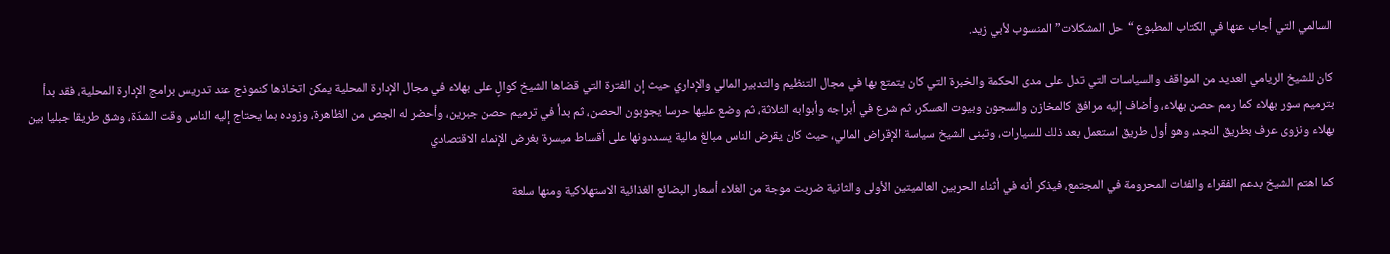السالمي التي أجاب عنها في الكتاب المطبوع “حل المشكلات” المنسوب لأبي زيد.

كان للشيخ الريامي العديد من المواقف والسياسات التي تدل على مدى الحكمة والخبرة التي كان يتمتع بها في مجال التنظيم والتدبير المالي والإداري حيث إن الفترة التي قضاها الشيخ كوالٍ على بهلاء في مجال الإدارة المحلية يمكن اتخاذها كنموذج عند تدريس برامج الإدارة المحلية، فقد بدأ بترميم سور بهلاء كما رمم حصن بهلاء، وأضاف إليه مرافق كالمخازن والسجون وبيوت العسكر، ثم شرع في أبراجه وأبوابه الثلاثة، ثم وضع عليها حرسا يجوبون الحصن، ثم بدأ في ترميم حصن جبرين، وأحضر له الجص من الظاهرة، وزوده بما يحتاج إليه الناس وقت الشدّة، وشق طريقا جبليا بين بهلاء ونزوى عرف بطريق النجد، وهو أول طريق استعمل بعد ذلك للسيارات، وتبنى الشيخ سياسة الإقراض المالي، حيث كان يقرض الناس مبالغ مالية يسددونها على أقساط ميسرة بغرض الإنماء الاقتصادي

كما اهتم الشيخ بدعم الفقراء والفئات المحرومة في المجتمع، فيذكر أنه في أثناء الحربين العالميتين الأولى والثانية ضربت موجة من الغلاء أسعار البضائع الغذائية الاستهلاكية ومنها سلعة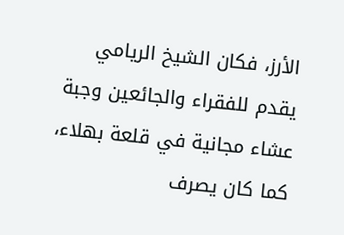الأرز، فكان الشيخ الريامي يقدم للفقراء والجائعين وجبة عشاء مجانية في قلعة بهلاء، كما كان يصرف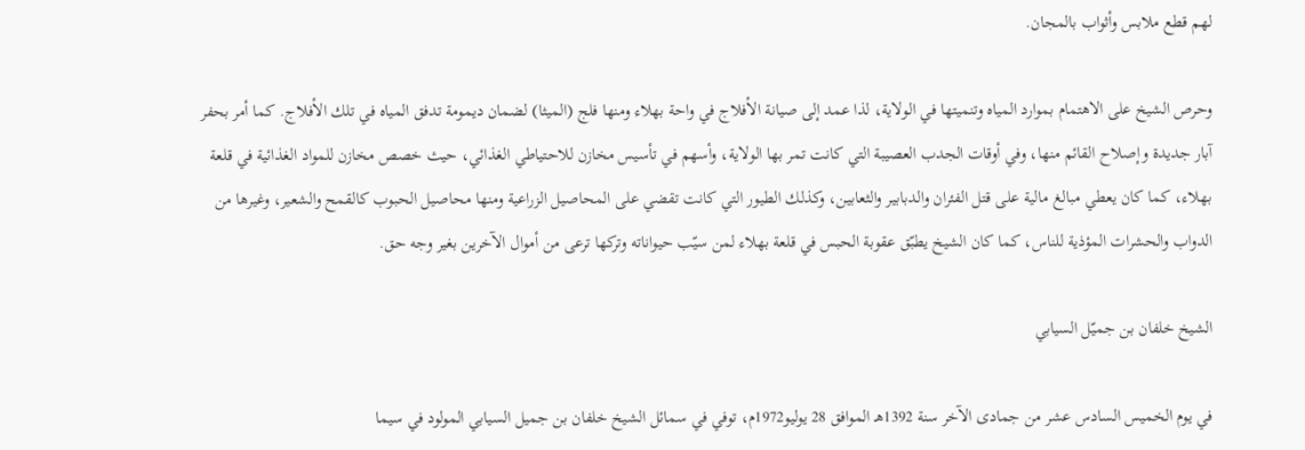لهم قطع ملابس وأثواب بالمجان.

وحرص الشيخ على الاهتمام بموارد المياه وتنميتها في الولاية، لذا عمد إلى صيانة الأفلاج في واحة بهلاء ومنها فلج (الميثا) لضمان ديمومة تدفق المياه في تلك الأفلاج. كما أمر بحفر آبار جديدة وإصلاح القائم منها، وفي أوقات الجدب العصيبة التي كانت تمر بها الولاية، وأسهم في تأسيس مخازن للاحتياطي الغذائي، حيث خصص مخازن للمواد الغذائية في قلعة بهلاء، كما كان يعطي مبالغ مالية على قتل الفئران والدبابير والثعابين، وكذلك الطيور التي كانت تقضي على المحاصيل الزراعية ومنها محاصيل الحبوب كالقمح والشعير، وغيرها من الدواب والحشرات المؤذية للناس، كما كان الشيخ يطبّق عقوبة الحبس في قلعة بهلاء لمن سيّب حيواناته وتركها ترعى من أموال الآخرين بغير وجه حق.

الشيخ خلفان بن جميّل السيابي

في يوم الخميس السادس عشر من جمادى الآخر سنة 1392هـ الموافق 28 يوليو1972م، توفي في سمائل الشيخ خلفان بن جميل السيابي المولود في سيما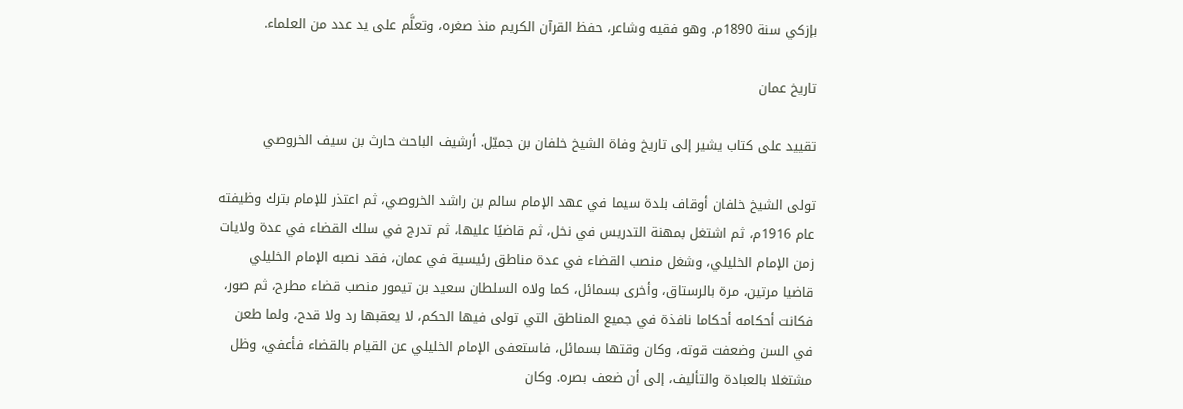بإزكي سنة 1890م. وهو فقيه وشاعر، حفظ القرآن الكريم منذ صغره، وتعلَّم على يد عدد من العلماء.

تاريخ عمان

تقييد على كتاب يشير إلى تاريخ وفاة الشيخ خلفان بن جميّل. أرشيف الباحث حارث بن سيف الخروصي

تولى الشيخ خلفان أوقاف بلدة سيما في عهد الإمام سالم بن راشد الخروصي، ثم اعتذر للإمام بترك وظيفته عام 1916م، ثم اشتغل بمهنة التدريس في نخل، ثم قاضيًا عليها، ثم تدرج في سلك القضاء في عدة ولايات زمن الإمام الخليلي، وشغل منصب القضاء في عدة مناطق رئيسية في عمان، فقد نصبه الإمام الخليلي قاضيا مرتين، مرة بالرستاق، وأخرى بسمائل، كما ولاه السلطان سعيد بن تيمور منصب قضاء مطرح، ثم صور، فكانت أحكامه أحكاما نافذة في جميع المناطق التي تولى فيها الحكم، لا يعقبها رد ولا قدح، ولما طعن في السن وضعفت قوته، وكان وقتها بسمائل، فاستعفى الإمام الخليلي عن القيام بالقضاء فأعفي، وظل مشتغلا بالعبادة والتأليف، إلى أن ضعف بصره. وكان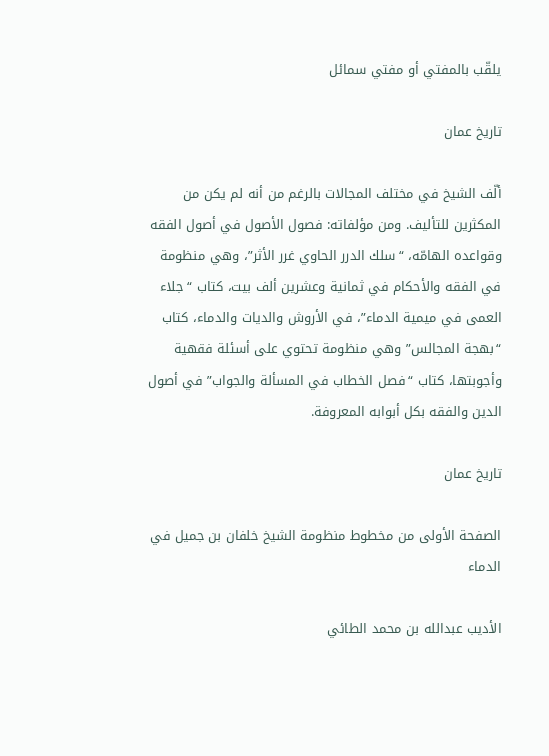يلقّب بالمفتي أو مفتي سمائل

تاريخ عمان

ألّف الشيخ في مختلف المجالات بالرغم من أنه لم يكن من المكثرين للتأليف. ومن مؤلفاته: فصول الأصول في أصول الفقه وقواعده الهامّه، “سلك الدرر الحاوي غرر الأثر”، وهي منظومة في الفقه والأحكام في ثمانية وعشرين ألف بيت، كتاب “جلاء العمى في ميمية الدماء”، في الأروش والديات والدماء، كتاب “بهجة المجالس” وهي منظومة تحتوي على أسئلة فقهية وأجوبتها، كتاب “فصل الخطاب في المسألة والجواب” في أصول الدين والفقه بكل أبوابه المعروفة.

تاريخ عمان

الصفحة الأولى من مخطوط منظومة الشيخ خلفان بن جميل في الدماء

الأديب عبدالله بن محمد الطائي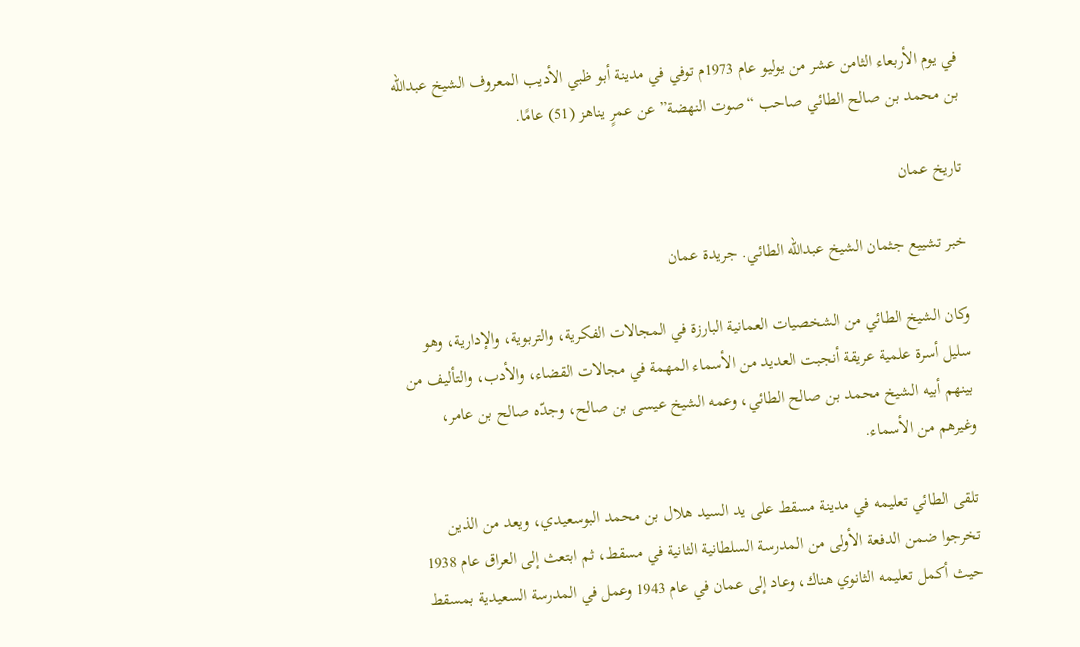في يوم الأربعاء الثامن عشر من يوليو عام 1973م توفي في مدينة أبو ظبي الأديب المعروف الشيخ عبدالله بن محمد بن صالح الطائي صاحب “صوت النهضة” عن عمرٍ يناهز (51) عامًا.

تاريخ عمان

خبر تشييع جثمان الشيخ عبدالله الطائي. جريدة عمان

وكان الشيخ الطائي من الشخصيات العمانية البارزة في المجالات الفكرية، والتربوية، والإدارية، وهو سليل أسرة علمية عريقة أنجبت العديد من الأسماء المهمة في مجالات القضاء، والأدب، والتأليف من بينهم أبيه الشيخ محمد بن صالح الطائي، وعمه الشيخ عيسى بن صالح، وجدّه صالح بن عامر، وغيرهم من الأسماء.

تلقى الطائي تعليمه في مدينة مسقط على يد السيد هلال بن محمد البوسعيدي، ويعد من الذين تخرجوا ضمن الدفعة الأولى من المدرسة السلطانية الثانية في مسقط، ثم ابتعث إلى العراق عام 1938 حيث أكمل تعليمه الثانوي هناك، وعاد إلى عمان في عام 1943 وعمل في المدرسة السعيدية بمسقط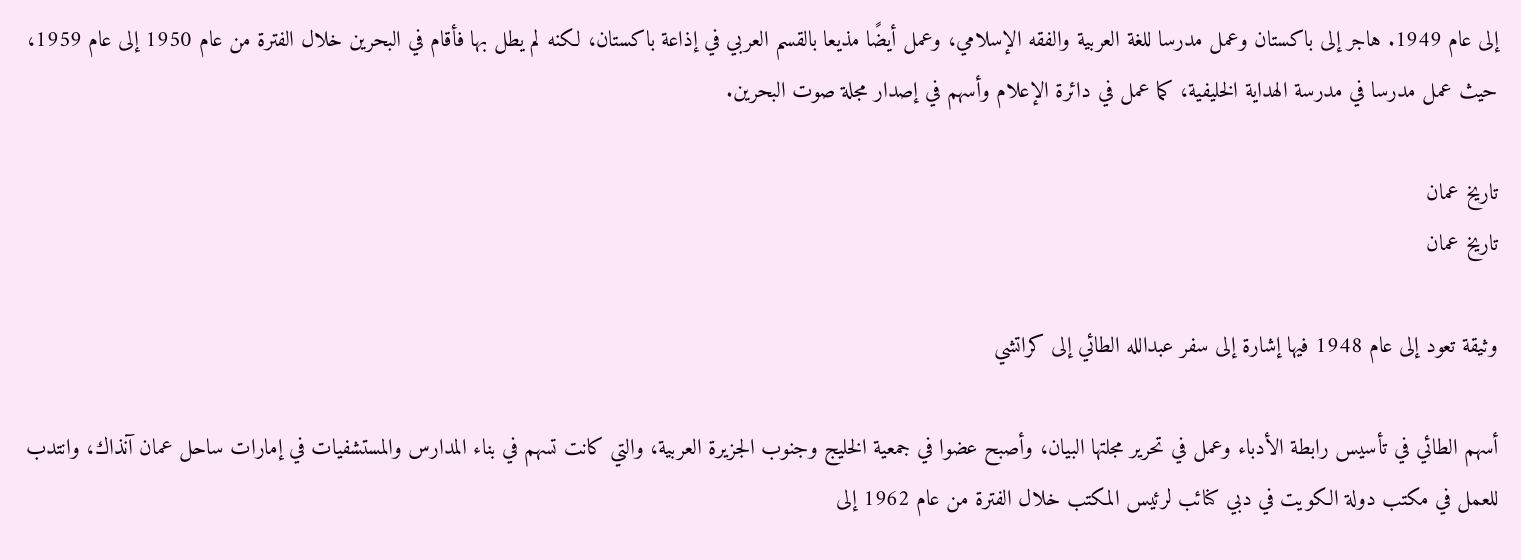إلى عام 1949. هاجر إلى باكستان وعمل مدرسا للغة العربية والفقه الإسلامي، وعمل أيضًا مذيعا بالقسم العربي في إذاعة باكستان، لكنه لم يطل بها فأقام في البحرين خلال الفترة من عام 1950 إلى عام 1959، حيث عمل مدرسا في مدرسة الهداية الخليفية، كما عمل في دائرة الإعلام وأسهم في إصدار مجلة صوت البحرين.

تاريخ عمان
تاريخ عمان

وثيقة تعود إلى عام 1948 فيها إشارة إلى سفر عبدالله الطائي إلى كراتشي

أسهم الطائي في تأسيس رابطة الأدباء وعمل في تحرير مجلتها البيان، وأصبح عضوا في جمعية الخليج وجنوب الجزيرة العربية، والتي كانت تسهم في بناء المدارس والمستشفيات في إمارات ساحل عمان آنذاك، وانتدب للعمل في مكتب دولة الكويت في دبي كنائب لرئيس المكتب خلال الفترة من عام 1962 إلى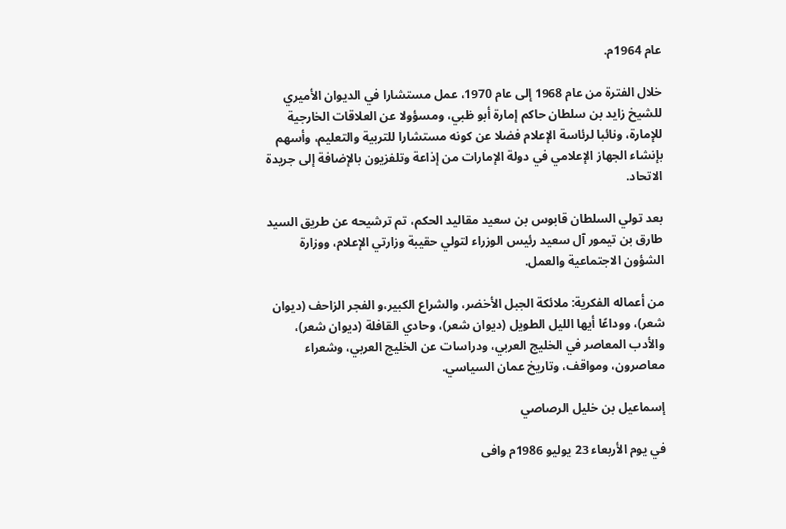عام 1964م.

خلال الفترة من عام 1968 إلى عام 1970، عمل مستشارا في الديوان الأميري للشيخ زايد بن سلطان حاكم إمارة أبو ظبي، ومسؤولا عن العلاقات الخارجية للإمارة، ونائبا لرئاسة الإعلام فضلا عن كونه مستشارا للتربية والتعليم، وأسهم بإنشاء الجهاز الإعلامي في دولة الإمارات من إذاعة وتلفزيون بالإضافة إلى جريدة الاتحاد.

بعد تولي السلطان قابوس بن سعيد مقاليد الحكم، تم ترشيحه عن طريق السيد طارق بن تيمور آل سعيد رئيس الوزراء لتولي حقيبة وزارتي الإعلام، ووزارة الشؤون الاجتماعية والعمل.

من أعماله الفكرية: ملائكة الجبل الأخضر، والشراع الكبير،و الفجر الزاحف (ديوان شعر)، ووداعًا أيها الليل الطويل (ديوان شعر)، وحادي القافلة (ديوان شعر)، والأدب المعاصر في الخليج العربي، ودراسات عن الخليج العربي، وشعراء معاصرون، ومواقف، وتاريخ عمان السياسي.

إسماعيل بن خليل الرصاصي

في يوم الأربعاء 23 يوليو 1986م وافى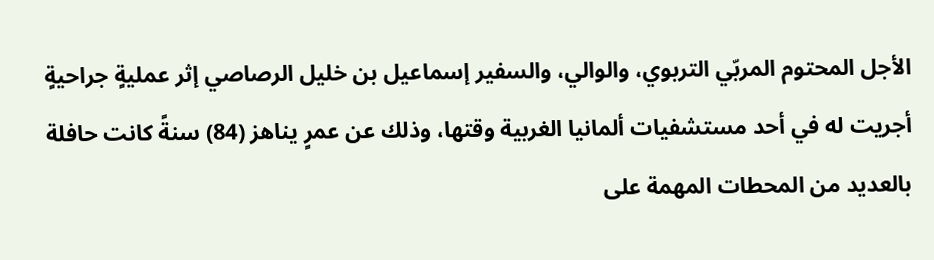الأجل المحتوم المربّي التربوي، والوالي، والسفير إسماعيل بن خليل الرصاصي إثر عمليةٍ جراحيةٍ أجريت له في أحد مستشفيات ألمانيا الغربية وقتها، وذلك عن عمرٍ يناهز (84) سنةً كانت حافلة بالعديد من المحطات المهمة على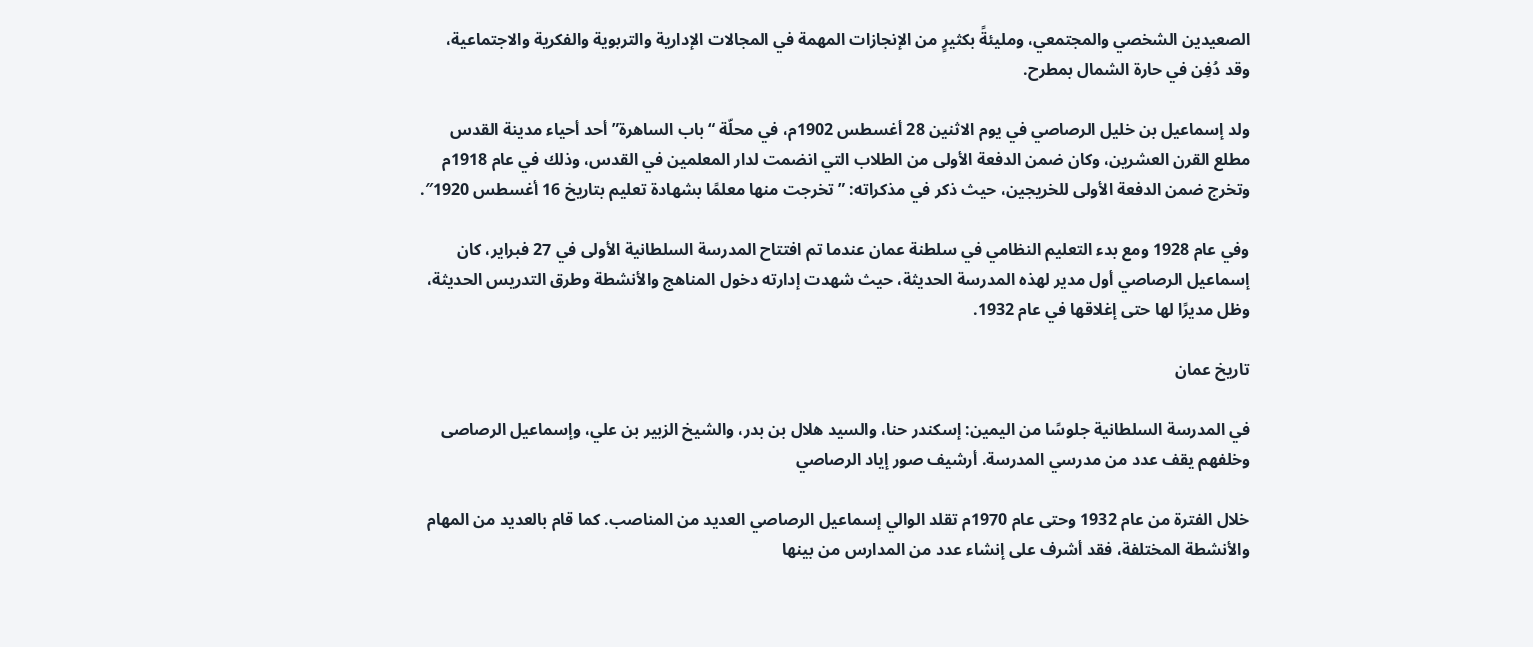الصعيدين الشخصي والمجتمعي، ومليئةً بكثيرٍ من الإنجازات المهمة في المجالات الإدارية والتربوية والفكرية والاجتماعية، وقد دُفِن في حارة الشمال بمطرح.

ولد إسماعيل بن خليل الرصاصي في يوم الاثنين 28 أغسطس 1902م، في محلّة “باب الساهرة” أحد أحياء مدينة القدس مطلع القرن العشرين، وكان ضمن الدفعة الأولى من الطلاب التي انضمت لدار المعلمين في القدس، وذلك في عام 1918م وتخرج ضمن الدفعة الأولى للخريجين، حيث ذكر في مذكراته: ” تخرجت منها معلمًا بشهادة تعليم بتاريخ 16 أغسطس 1920″.

وفي عام 1928 ومع بدء التعليم النظامي في سلطنة عمان عندما تم افتتاح المدرسة السلطانية الأولى في 27 فبراير، كان إسماعيل الرصاصي أول مدير لهذه المدرسة الحديثة، حيث شهدت إدارته دخول المناهج والأنشطة وطرق التدريس الحديثة، وظل مديرًا لها حتى إغلاقها في عام 1932.

تاريخ عمان

في المدرسة السلطانية جلوسًا من اليمين: إسكندر حنا، والسيد هلال بن بدر، والشيخ الزبير بن علي، وإسماعيل الرصاصى وخلفهم يقف عدد من مدرسي المدرسة. أرشيف صور إياد الرصاصي

خلال الفترة من عام 1932 وحتى عام 1970م تقلد الوالي إسماعيل الرصاصي العديد من المناصب. كما قام بالعديد من المهام والأنشطة المختلفة، فقد أشرف على إنشاء عدد من المدارس من بينها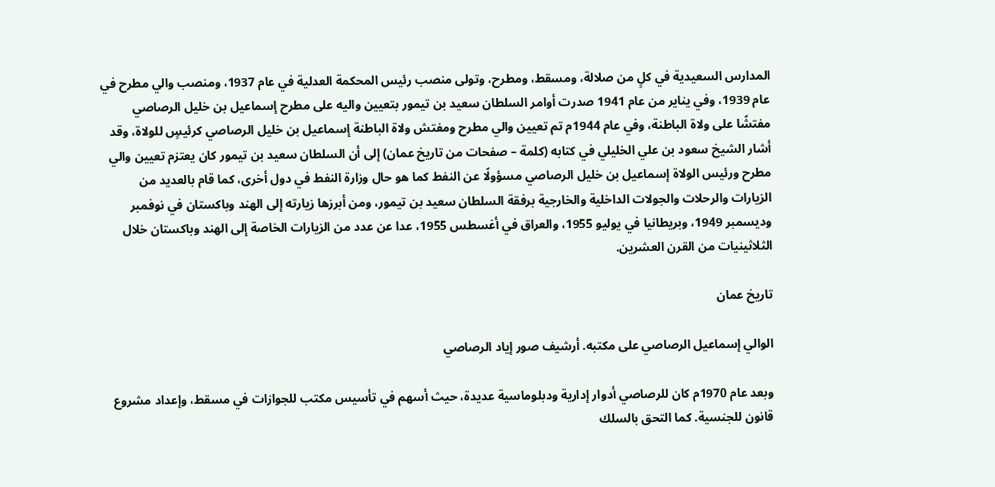المدارس السعيدية في كلٍ من صلالة، ومسقط، ومطرح، وتولى منصب رئيس المحكمة العدلية في عام 1937، ومنصب والي مطرح في عام 1939، وفي يناير من عام 1941 صدرت أوامر السلطان سعيد بن تيمور بتعيين واليه على مطرح إسماعيل بن خليل الرصاصي مفتشًا على ولاة الباطنة، وفي عام 1944م تم تعيين والي مطرح ومفتش ولاة الباطنة إسماعيل بن خليل الرصاصي كرئيسٍ للولاة، وقد أشار الشيخ سعود بن علي الخليلي في كتابه (كلمة – صفحات من تاريخ عمان) إلى أن السلطان سعيد بن تيمور كان يعتزم تعيين والي مطرح ورئيس الولاة إسماعيل بن خليل الرصاصي مسؤولًا عن النفط كما هو حال وزارة النفط في دول أخرى، كما قام بالعديد من الزيارات والرحلات والجولات الداخلية والخارجية برفقة السلطان سعيد بن تيمور، ومن أبرزها زيارته إلى الهند وباكستان في نوفمبر وديسمبر 1949، وبريطانيا في يوليو 1955، والعراق في أغسطس 1955، عدا عن عدد من الزيارات الخاصة إلى الهند وباكستان خلال الثلاثينيات من القرن العشرين.

تاريخ عمان

الوالي إسماعيل الرصاصي على مكتبه. أرشيف صور إياد الرصاصي

وبعد عام 1970م كان للرصاصي أدوار إدارية ودبلوماسية عديدة، حيث أسهم في تأسيس مكتب للجوازات في مسقط، وإعداد مشروع قانون للجنسية. كما التحق بالسلك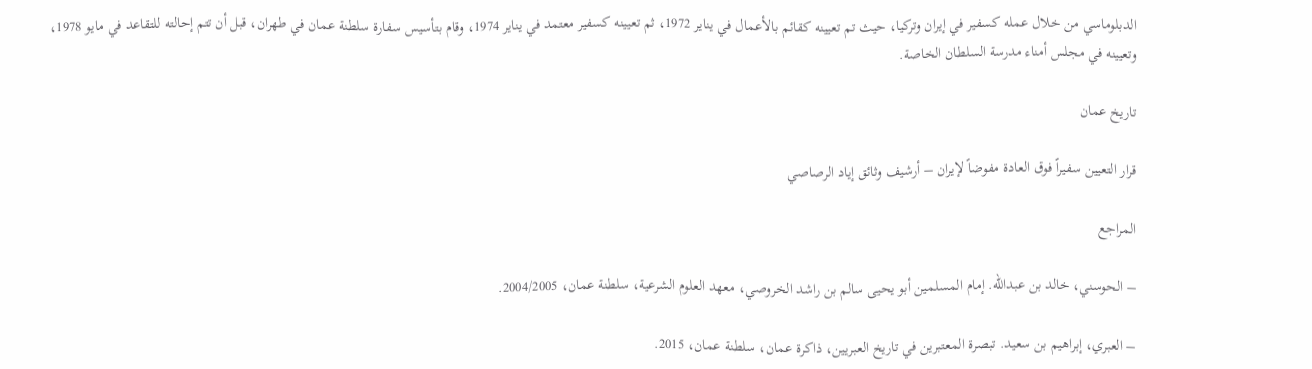الدبلوماسي من خلال عمله كسفير في إيران وتركيا، حيث تم تعيينه كقائم بالأعمال في يناير 1972، ثم تعيينه كسفير معتمد في يناير 1974، وقام بتأسيس سفارة سلطنة عمان في طهران، قبل أن تتم إحالته للتقاعد في مايو 1978، وتعيينه في مجلس أمناء مدرسة السلطان الخاصة.

تاريخ عمان

قرار التعيين سفيراً فوق العادة مفوضاً لإيران – أرشيف وثائق إياد الرصاصي

المراجع

– الحوسني، خالد بن عبدالله. إمام المسلمين أبو يحيى سالم بن راشد الخروصي، معهد العلوم الشرعية، سلطنة عمان، 2004/2005.

– العبري، إبراهيم بن سعيد. تبصرة المعتبرين في تاريخ العبريين، ذاكرة عمان، سلطنة عمان، 2015.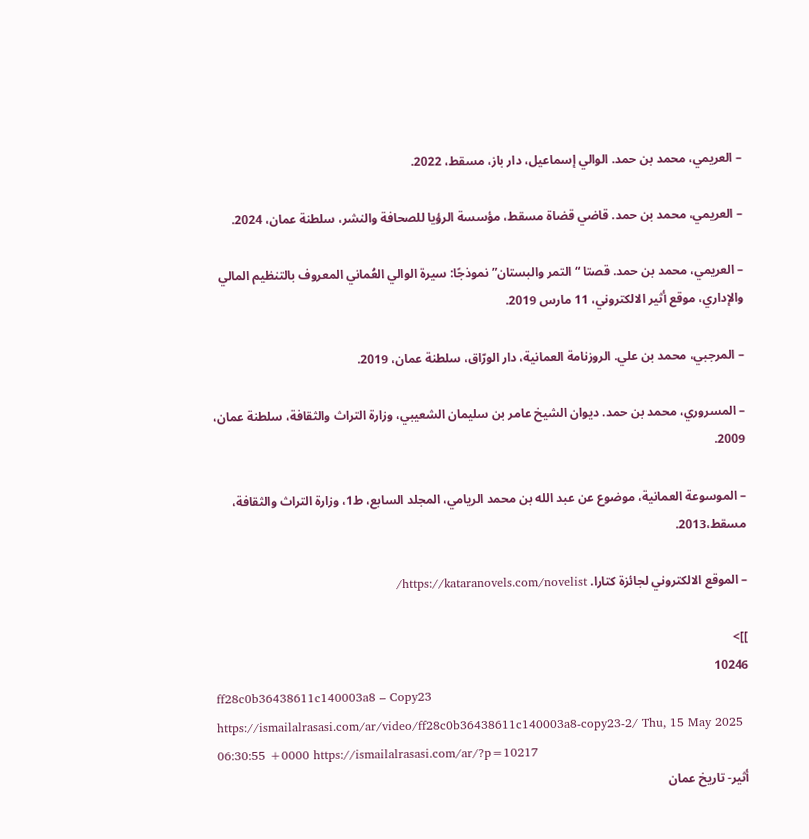– العريمي، محمد بن حمد. الوالي إسماعيل، دار باز، مسقط، 2022.

– العريمي، محمد بن حمد. قاضي قضاة مسقط، مؤسسة الرؤيا للصحافة والنشر، سلطنة عمان، 2024.

– العريمي، محمد بن حمد. قصتا “التمر والبستان” نموذجًا: سيرة الوالي العُماني المعروف بالتنظيم المالي والإداري، موقع أثير الالكتروني، 11 مارس 2019.

– المرجبي، محمد بن علي. الروزنامة العمانية، دار الورّاق، سلطنة عمان، 2019.

– المسروري، محمد بن حمد. ديوان الشيخ عامر بن سليمان الشعيبي، وزارة التراث والثقافة، سلطنة عمان، 2009.

– الموسوعة العمانية، موضوع عن عبد الله بن محمد الريامي، المجلد السابع، ط1، وزارة التراث والثقافة، مسقط،2013.

– الموقع الالكتروني لجائزة كتارا. https://kataranovels.com/novelist/

]]>
10246
ff28c0b36438611c140003a8 – Copy23 https://ismailalrasasi.com/ar/video/ff28c0b36438611c140003a8-copy23-2/ Thu, 15 May 2025 06:30:55 +0000 https://ismailalrasasi.com/ar/?p=10217
أثير- تاريخ عمان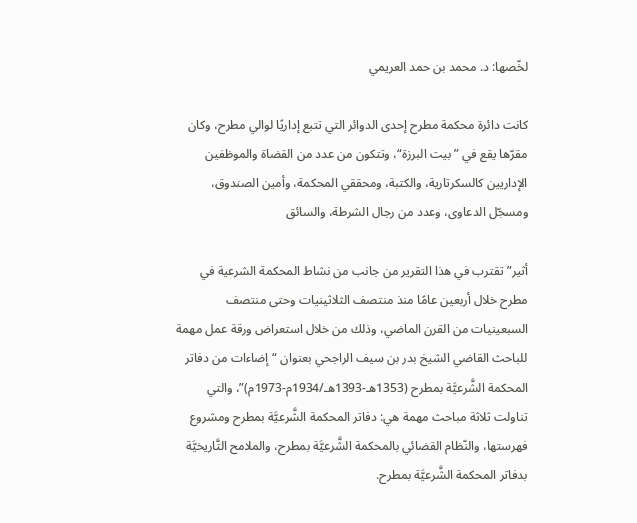لخّصها: د. محمد بن حمد العريمي

كانت دائرة محكمة مطرح إحدى الدوائر التي تتبع إداريًا لوالي مطرح، وكان مقرّها يقع في ” بيت البرزة“، وتتكون من عدد من القضاة والموظفين الإداريين كالسكرتارية، والكتبة، ومحققي المحكمة، وأمين الصندوق، ومسجّل الدعاوى، وعدد من رجال الشرطة، والسائق

أثير” تقترب في هذا التقرير من جانب من نشاط المحكمة الشرعية في مطرح خلال أربعين عامًا منذ منتصف الثلاثينيات وحتى منتصف السبعينيات من القرن الماضي، وذلك من خلال استعراض ورقة عمل مهمة للباحث القاضي الشيخ بدر بن سيف الراجحي بعنوان “إضاءات من دفاتر المحكمة الشَّرعيَّة بمطرح (1353هـ-1393هـ/1934م-1973م)”، والتي تناولت ثلاثة مباحث مهمة هي: دفاتر المحكمة الشَّرعيَّة بمطرح ومشروع فهرستها، والنّظام القضائي بالمحكمة الشَّرعيَّة بمطرح، والملامح التَّاريخيَّة بدفاتر المحكمة الشَّرعيَّة بمطرح.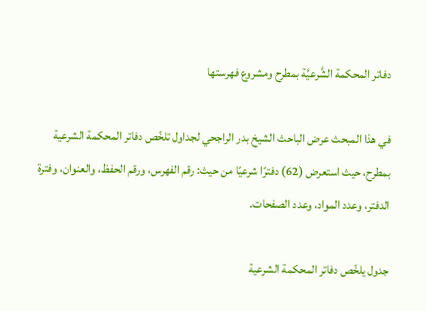دفاتر المحكمة الشَّرعيَّة بمطرح ومشروع فهرستها

في هذا المبحث عرض الباحث الشيخ بدر الراجحي لجداول تلخّص دفاتر المحكمة الشرعية بمطرح، حيث استعرض (62) دفترًا شرعيًا من حيث: رقم الفهرس، ورقم الحفظ، والعنوان، وفترة الدفتر، وعدد المواد، وعدد الصفحات.

جدول يلخّص دفاتر المحكمة الشرعية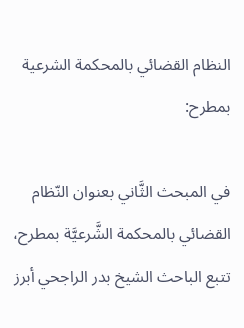النظام القضائي بالمحكمة الشرعية بمطرح:

في المبحث الثَّاني بعنوان النّظام القضائي بالمحكمة الشَّرعيَّة بمطرح، تتبع الباحث الشيخ بدر الراجحي أبرز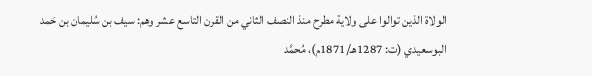الولاة الذين توالوا على ولاية مطرح منذ النصف الثاني من القرن التاسع عشر وهم: سيف بن سُليمان بن حَمد البوسعيدي (ت: 1287هـ/1871م)، مُحمَّد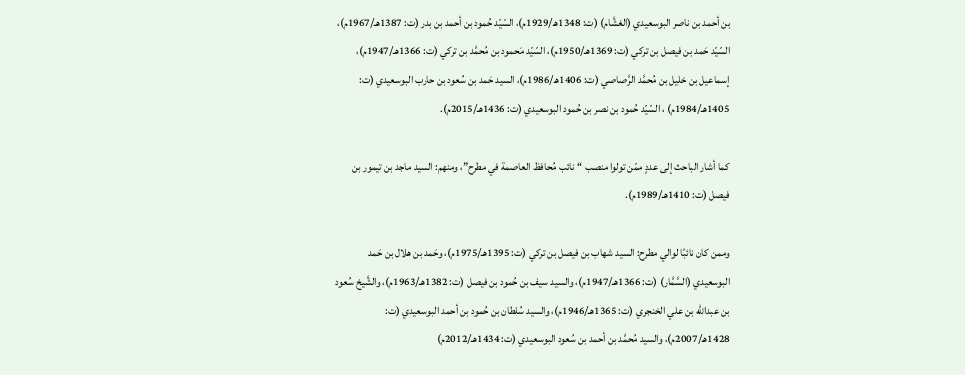بن أحمد بن ناصر البوسعيدي (الغشَّام) (ت: 1348هـ/1929م)، السّيّد حُمود بن أحمد بن بدر (ت: 1387هـ/1967م)، السّيّد حَمد بن فيصل بن تركي (ت: 1369هـ/1950م)، السّيّد مَحمود بن مُحمَّد بن تركي (ت: 1366هـ/1947م)، إسماعيل بن خليل بن مُحمَّد الرَّصاصي (ت: 1406هـ/1986م)، السيد حَمد بن سُعود بن حارب البوسعيدي (ت: 1405هـ/1984م) ، السّيّد حُمود بن نصر بن حُمود البوسعيدي (ت: 1436هـ/2015م).

كما أشار الباحث إلى عددٍ ممّن تولوا منصب “نائب مُحافظ العاصمة في مطرح”، ومنهم: السيد ماجد بن تيمور بن فيصل (ت: 1410هـ/1989م).

وممن كان نائبًا لوالي مطرح: السيد شهاب بن فيصل بن تركي (ت: 1395هـ/1975م)، وحَمد بن هلال بن حَمد البوسعيدي (السَّمَّار) (ت: 1366هـ/1947م)، والسيد سيف بن حُمود بن فيصل (ت: 1382هـ/1963م)، والشَّيخ سُعود بن عبدالله بن علي الخنجري (ت: 1365هـ/1946م)، والسيد سُلطان بن حُمود بن أحمد البوسعيدي (ت: 1428هـ/2007م)، والسيد مُحمَّد بن أحمد بن سُعود البوسعيدي (ت: 1434هـ/2012م)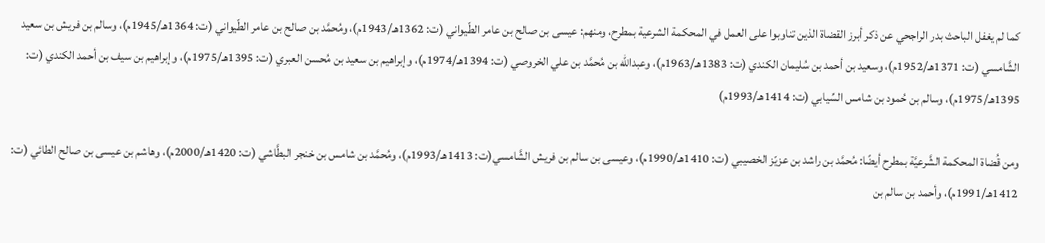كما لم يغفل الباحث بدر الراجحي عن ذكر أبرز القضاة الذين تناوبوا على العمل في المحكمة الشرعية بمطرح، ومنهم: عيسى بن صالح بن عامر الطّيواني (ت: 1362هـ/1943م)، ومُحمَّد بن صالح بن عامر الطّيواني (ت: 1364هـ/1945م)، وسالم بن فريش بن سعيد الشَّامسي (ت: 1371هـ/1952م)، وسعيد بن أحمد بن سُليمان الكندي (ت: 1383هـ/1963م)، وعبدالله بن مُحمَّد بن علي الخروصي (ت: 1394هـ/1974م)، وإبراهيم بن سعيد بن مُحسن العبري (ت: 1395هـ/1975م)، وإبراهيم بن سيف بن أحمد الكندي (ت: 1395هـ/1975م)، وسالم بن حُمود بن شامس السِّيابي (ت: 1414هـ/1993م)

ومن قُضاة المحكمة الشَّرعيَّة بمطرح أيضًا: مُحمَّد بن راشد بن عزيّز الخصيبي (ت: 1410هـ/1990م)، وعيسى بن سالم بن فريش الشَّامسي(ت: 1413هـ/1993م)، ومُحمَّد بن شامس بن خنجر البطَّاشي (ت: 1420هـ/2000م)، وهاشم بن عيسى بن صالح الطائي (ت: 1412هـ/1991م)، وأحمد بن سالم بن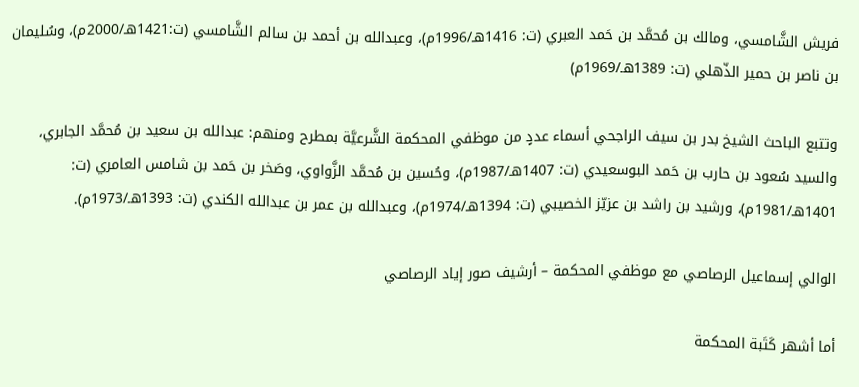فريش الشَّامسي، ومالك بن مُحمَّد بن حَمد العبري (ت: 1416هـ/1996م)، وعبدالله بن أحمد بن سالم الشَّامسي (ت:1421هـ/2000م)، وسُليمان بن ناصر بن حمير الذّهلي (ت: 1389هـ/1969م)

وتتبع الباحث الشيخ بدر بن سيف الراجحي أسماء عددٍ من موظفي المحكمة الشَّرعيَّة بمطرح ومنهم: عبدالله بن سعيد بن مُحمَّد الجابري، والسيد سُعود بن حارب بن حَمد البوسعيدي (ت: 1407هـ/1987م)، وحُسين بن مُحمَّد الزَّواوي، وصَخر بن حَمد بن شامس العامري (ت: 1401هـ/1981م)، ورشيد بن راشد بن عزيّز الخصيبي (ت: 1394هـ/1974م)، وعبدالله بن عمر بن عبدالله الكندي (ت: 1393هـ/1973م).

الوالي إسماعيل الرصاصي مع موظفي المحكمة – أرشيف صور إياد الرصاصي

أما أشهر كَتَبة المحكمة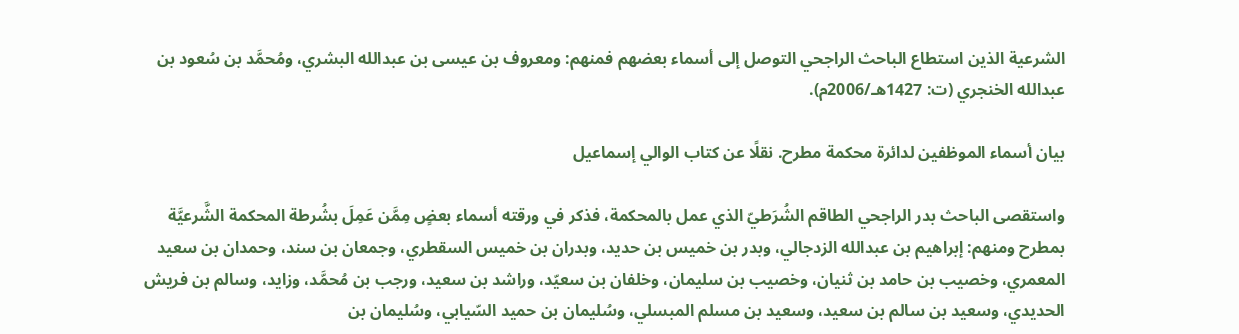الشرعية الذين استطاع الباحث الراجحي التوصل إلى أسماء بعضهم فمنهم: ومعروف بن عيسى بن عبدالله البشري، ومُحمَّد بن سُعود بن عبدالله الخنجري (ت: 1427هـ/2006م).

بيان أسماء الموظفين لدائرة محكمة مطرح. نقلًا عن كتاب الوالي إسماعيل

واستقصى الباحث بدر الراجحي الطاقم الشُرَطيّ الذي عمل بالمحكمة، فذكر في ورقته أسماء بعضٍ مِمَّن عَمِلَ بشُرطة المحكمة الشَّرعيَّة بمطرح ومنهم: إبراهيم بن عبدالله الزدجالي، وبدر بن خميس بن حديد، وبدران بن خميس السقطري، وجمعان بن سند، وحمدان بن سعيد المعمري، وخصيب بن حامد بن ثنيان، وخصيب بن سليمان، وخلفان بن سعيّد، وراشد بن سعيد، ورجب بن مُحمَّد، وزايد، وسالم بن فريش الحديدي، وسعيد بن سالم بن سعيد، وسعيد بن مسلم المبسلي، وسُليمان بن حميد السّيابي، وسُليمان بن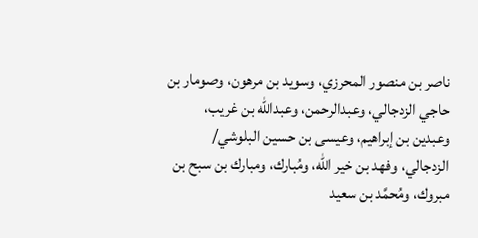ناصر بن منصور المحرزي، وسويد بن مرهون، وصومار بن حاجي الزدجالي، وعبدالرحمن، وعبدالله بن غريب، وعبدين بن إبراهيم، وعيسى بن حسين البلوشي/ الزدجالي، وفهد بن خير الله، ومُبارك، ومبارك بن سبح بن مبروك، ومُحمَّد بن سعيد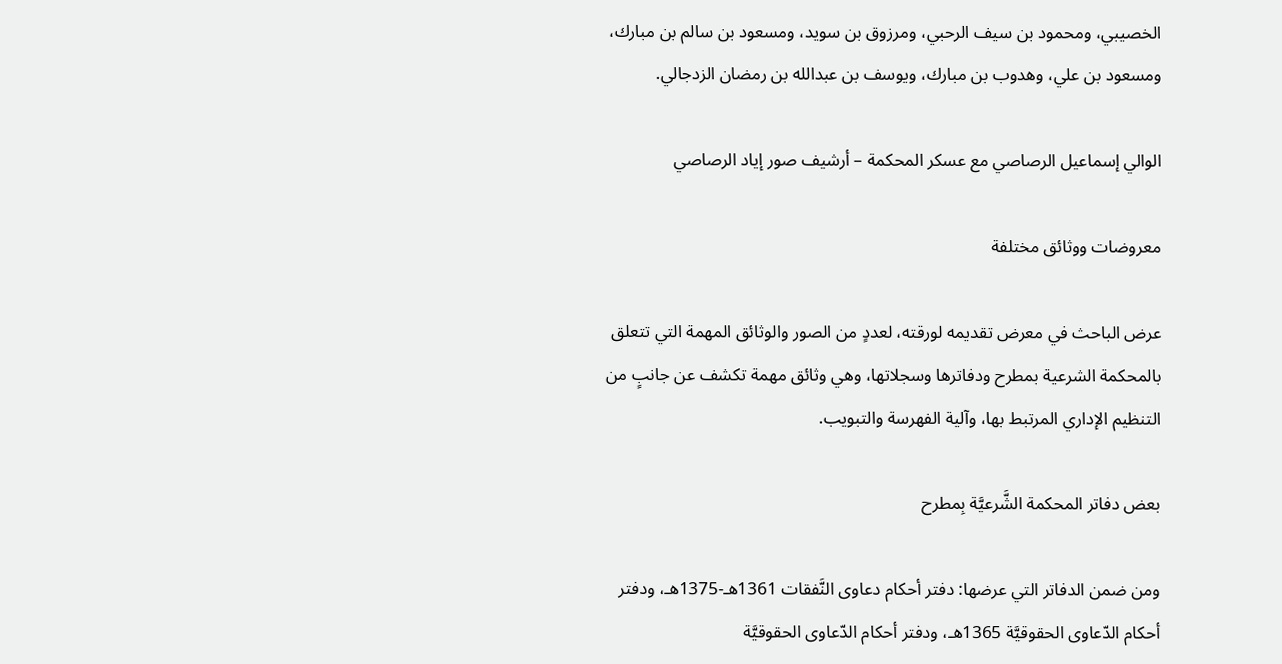الخصيبي، ومحمود بن سيف الرحبي، ومرزوق بن سويد، ومسعود بن سالم بن مبارك، ومسعود بن علي، وهدوب بن مبارك، ويوسف بن عبدالله بن رمضان الزدجالي.

الوالي إسماعيل الرصاصي مع عسكر المحكمة – أرشيف صور إياد الرصاصي

معروضات ووثائق مختلفة

عرض الباحث في معرض تقديمه لورقته، لعددٍ من الصور والوثائق المهمة التي تتعلق بالمحكمة الشرعية بمطرح ودفاترها وسجلاتها، وهي وثائق مهمة تكشف عن جانبٍ من التنظيم الإداري المرتبط بها، وآلية الفهرسة والتبويب.

بعض دفاتر المحكمة الشَّرعيَّة بِمطرح

ومن ضمن الدفاتر التي عرضها: دفتر أحكام دعاوى النَّفقات 1361هـ-1375هـ، ودفتر أحكام الدّعاوى الحقوقيَّة 1365هـ، ودفتر أحكام الدّعاوى الحقوقيَّة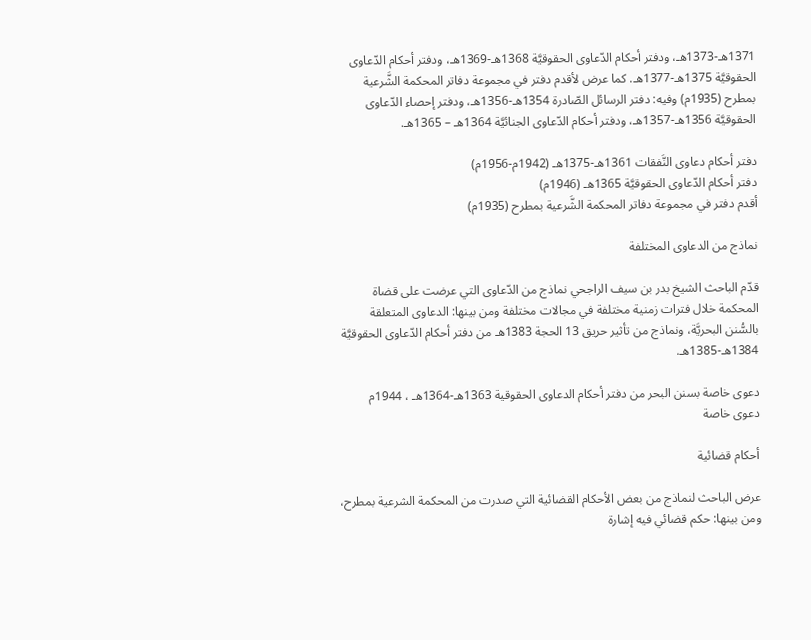1371هـ-1373هـ، ودفتر أحكام الدّعاوى الحقوقيَّة 1368هـ-1369هـ، ودفتر أحكام الدّعاوى الحقوقيَّة 1375هـ-1377هـ. كما عرض لأقدم دفتر في مجموعة دفاتر المحكمة الشَّرعية بمطرح (1935م) وفيه: دفتر الرسائل الصّادرة 1354هـ-1356هـ، ودفتر إحصاء الدّعاوى الحقوقيَّة 1356هـ-1357هـ، ودفتر أحكام الدّعاوى الجنائيَّة 1364هـ – 1365هـ.

دفتر أحكام دعاوى النَّفقات 1361هـ-1375هـ (1942م-1956م)
دفتر أحكام الدّعاوى الحقوقيَّة 1365هـ (1946م)
أقدم دفتر في مجموعة دفاتر المحكمة الشَّرعية بمطرح (1935م)

نماذج من الدعاوى المختلفة

قدّم الباحث الشيخ بدر بن سيف الراجحي نماذج من الدّعاوى التي عرضت على قضاة المحكمة خلال فترات زمنية مختلفة في مجالات مختلفة ومن بينها: الدعاوى المتعلقة بالسُّنن البحريَّة، ونماذج من تأثير حريق 13 الحجة 1383هـ من دفتر أحكام الدّعاوى الحقوقيَّة 1384هـ-1385هـ.

دعوى خاصة بسنن البحر من دفتر أحكام الدعاوى الحقوقية 1363هـ-1364هـ ، 1944م
دعوى خاصة

أحكام قضائية

عرض الباحث لنماذج من بعض الأحكام القضائية التي صدرت من المحكمة الشرعية بمطرح، ومن بينها: حكم قضائي فيه إشارة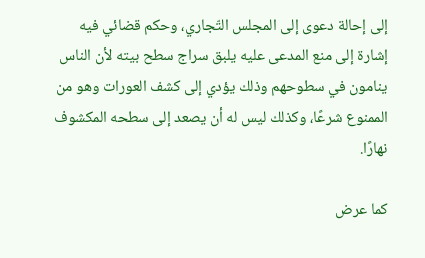إلى إحالة دعوى إلى المجلس التّجاري، وحكم قضائي فيه إشارة إلى منع المدعى عليه يلبق سراج سطح بيته لأن الناس ينامون في سطوحهم وذلك يؤدي إلى كشف العورات وهو من الممنوع شرعًا، وكذلك ليس له أن يصعد إلى سطحه المكشوف نهارًا.

كما عرض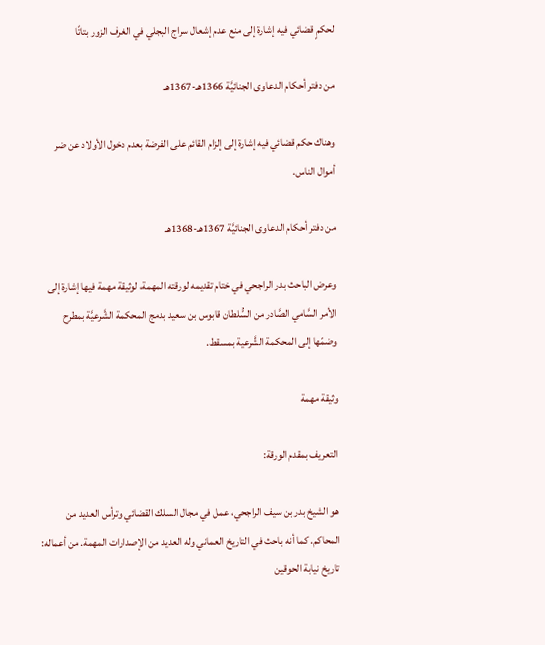لحكمٍ قضائي فيه إشارة إلى منع عدم إشعال سراج البجلي في الغرف الزور بتاتًا

من دفتر أحكام الدعاوى الجنائيَّة 1366هـ-1367هـ

وهناك حكم قضائي فيه إشارة إلى إلزام القائم على الفرضة بعدم دخول الأولاد عن ضر أموال الناس.

من دفتر أحكام الدعاوى الجنائيَّة 1367هـ-1368هـ

وعرض الباحث بدر الراجحي في ختام تقديمه لورقته المهمة، لوثيقة مهمة فيها إشارة إلى الأمر السَّامي الصَّادر من السُّلطان قابوس بن سعيد بدمج المحكمة الشَّرعيَّة بمطرح وضمّها إلى المحكمة الشَّرعية بمسقط.

وثيقة مهمة

التعريف بمقدم الورقة:

هو الشيخ بدر بن سيف الراجحي، عمل في مجال السلك القضائي وترأس العديد من المحاكم. كما أنه باحث في التاريخ العماني وله العديد من الإصدارات المهمة. من أعماله: تاريخ نيابة الحوقين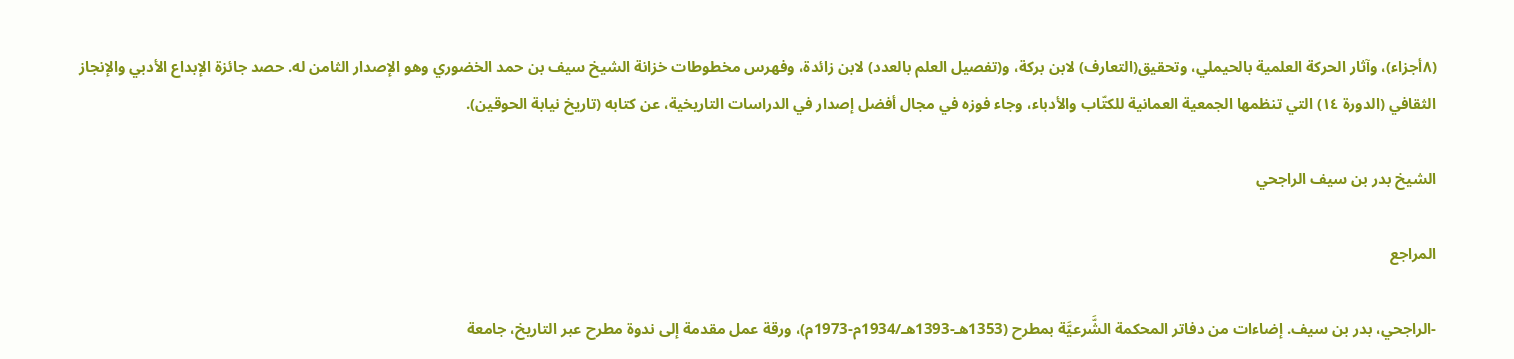(٨أجزاء)، وآثار الحركة العلمية بالحيملي، وتحقيق(التعارف) لابن بركة، و(تفصيل العلم بالعدد) لابن زائدة، وفهرس مخطوطات خزانة الشيخ سيف بن حمد الخضوري وهو الإصدار الثامن له. حصد جائزة الإبداع الأدبي والإنجاز الثقافي (الدورة ١٤) التي تنظمها الجمعية العمانية للكتّاب والأدباء، وجاء فوزه في مجال أفضل إصدار في الدراسات التاريخية، عن كتابه (تاريخ نيابة الحوقين).

الشيخ بدر بن سيف الراجحي

المراجع

-الراجحي، بدر بن سيف. إضاءات من دفاتر المحكمة الشَّرعيَّة بمطرح (1353هـ-1393هـ/1934م-1973م)، ورقة عمل مقدمة إلى ندوة مطرح عبر التاريخ، جامعة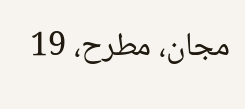مجان، مطرح، 19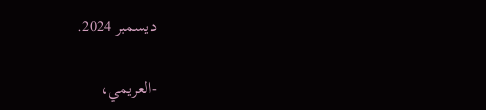ديسمبر 2024.

-العريمي،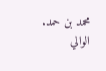محمد بن حمد. الوالي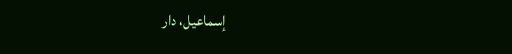إسماعيل، دار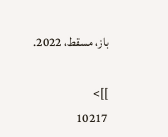باز، مسقط، 2022.

]]>
10217